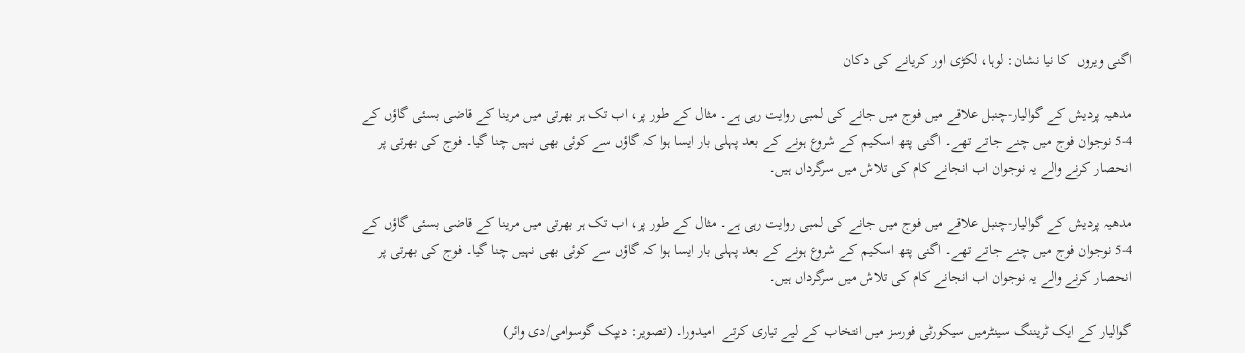اگنی ویروں  کا نیا نشان: لوہا، لکڑی اور کریانے کی دکان

مدھیہ پردیش کے گوالیار-چنبل علاقے میں فوج میں جانے کی لمبی روایت رہی ہے۔ مثال کے طور پر، اب تک ہر بھرتی میں مرینا کے قاضی بسئی گاؤں کے 4-5 نوجوان فوج میں چنے جاتے تھے۔ اگنی پتھ اسکیم کے شروع ہونے کے بعد پہلی بار ایسا ہوا کہ گاؤں سے کوئی بھی نہیں چنا گیا۔ فوج کی بھرتی پر انحصار کرنے والے یہ نوجوان اب انجانے کام کی تلاش میں سرگرداں ہیں۔

مدھیہ پردیش کے گوالیار-چنبل علاقے میں فوج میں جانے کی لمبی روایت رہی ہے۔ مثال کے طور پر، اب تک ہر بھرتی میں مرینا کے قاضی بسئی گاؤں کے 4-5 نوجوان فوج میں چنے جاتے تھے۔ اگنی پتھ اسکیم کے شروع ہونے کے بعد پہلی بار ایسا ہوا کہ گاؤں سے کوئی بھی نہیں چنا گیا۔ فوج کی بھرتی پر انحصار کرنے والے یہ نوجوان اب انجانے کام کی تلاش میں سرگرداں ہیں۔

گوالیار کے ایک ٹریننگ سینٹرمیں سیکورٹی فورسز میں انتخاب کے لیے تیاری کرتے  امیدورا۔ (تصویر: دیپک گوسوامی/دی وائر)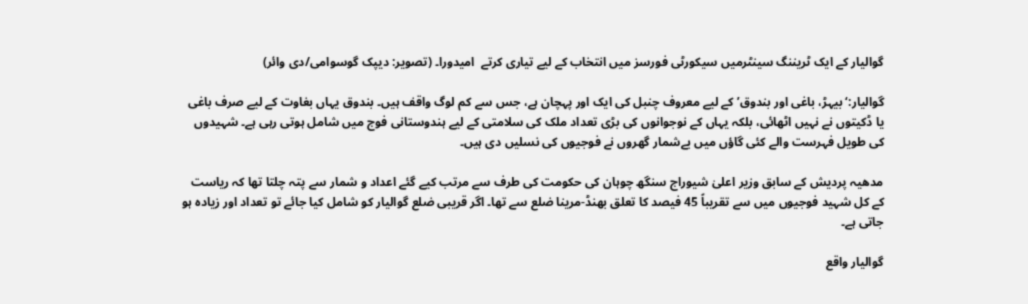گوالیار کے ایک ٹریننگ سینٹرمیں سیکورٹی فورسز میں انتخاب کے لیے تیاری کرتے  امیدورا۔ (تصویر: دیپک گوسوامی/دی وائر)

گوالیار:‘بیہڑ، باغی اور بندوق’ کے لیے معروف چنبل کی ایک اور پہچان ہے، جس سے کم لوگ واقف ہیں۔ بندوق یہاں بغاوت کے لیے صرف باغی یا ڈکیتوں نے نہیں اٹھائی، بلکہ یہاں کے نوجوانوں کی بڑی تعداد ملک کی سلامتی کے لیے ہندوستانی فوج میں شامل ہوتی رہی ہے۔ شہیدوں کی طویل فہرست والے کئی گاؤں میں بےشمار گھروں نے فوجیوں کی نسلیں دی ہیں۔

مدھیہ پردیش کے سابق وزیر اعلیٰ شیوراج سنگھ چوہان کی حکومت کی طرف سے مرتب کیے گئے اعداد و شمار سے پتہ چلتا تھا کہ ریاست کے کل شہید فوجیوں میں سے تقریباً 45 فیصد کا تعلق بھنڈ-مرینا ضلع سے تھا۔ اگر قریبی ضلع گوالیار کو شامل کیا جائے تو تعداد اور زیادہ ہو جاتی ہے۔

گوالیار واقع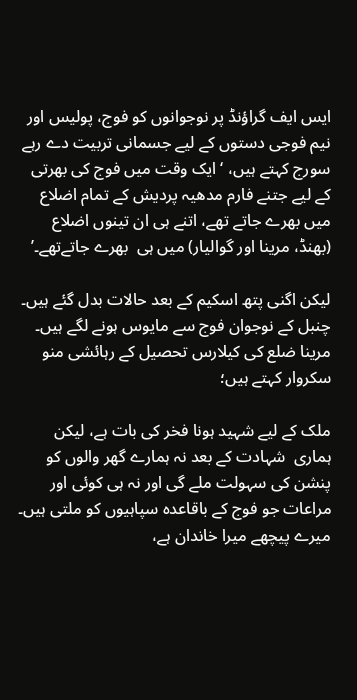ایس ایف گراؤنڈ پر نوجوانوں کو فوج، پولیس اور نیم فوجی دستوں کے لیے جسمانی تربیت دے رہے سورج کہتے ہیں، ‘ایک وقت میں فوج کی بھرتی کے لیے جتنے فارم مدھیہ پردیش کے تمام اضلاع میں بھرے جاتے تھے، اتنے ہی ان تینوں اضلاع (بھنڈ، مرینا اور گوالیار) میں ہی  بھرے جاتےتھے۔’

لیکن اگنی پتھ اسکیم کے بعد حالات بدل گئے ہیں۔ چنبل کے نوجوان فوج سے مایوس ہونے لگے ہیں۔ مرینا ضلع کی کیلارس تحصیل کے رہائشی منو سکروار کہتے ہیں؛

ملک کے لیے شہید ہونا فخر کی بات ہے، لیکن ہماری  شہادت کے بعد نہ ہمارے گھر والوں کو پنشن کی سہولت ملے گی اور نہ ہی کوئی اور مراعات جو فوج کے باقاعدہ سپاہیوں کو ملتی ہیں۔ میرے پیچھے میرا خاندان ہے،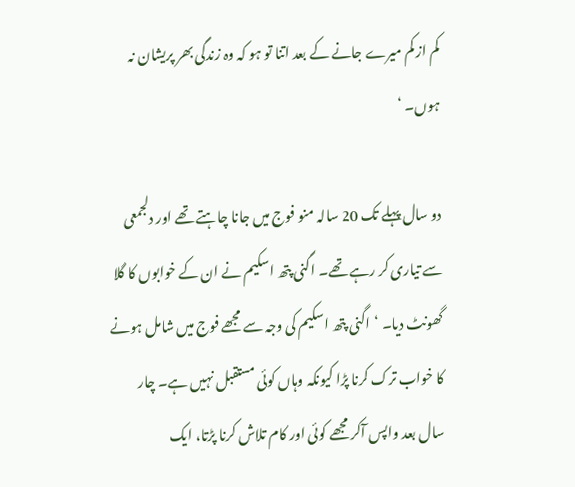کم از کم میرے جانے کے بعد اتنا تو ہو کہ وہ زندگی بھر پریشان نہ ہوں۔ ‘

دو سال پہلے تک 20 سالہ منو فوج میں جانا چاہتے تھے اور دلجمعی سے تیاری کر رہے تھے۔ اگنی پتھ اسکیم نے ان کے خوابوں کا گلا گھونٹ دیا۔ ‘اگنی پتھ اسکیم کی وجہ سے مجھے فوج میں شامل ہونے کا خواب ترک کرنا پڑا کیونکہ وہاں کوئی مستقبل نہیں ہے۔ چار سال بعد واپس آکر مجھے کوئی اور کام تلاش کرنا پڑتا، ایک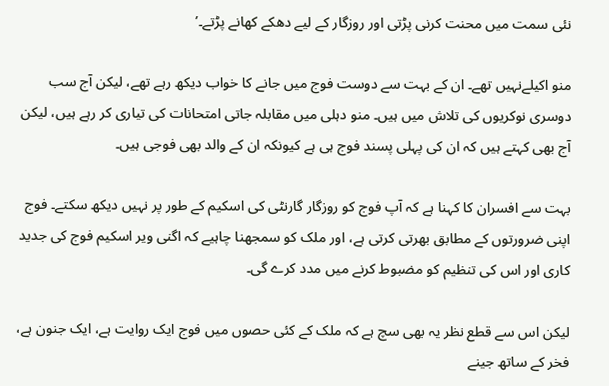نئی سمت میں محنت کرنی پڑتی اور روزگار کے لیے دھکے کھانے پڑتے۔’

منو اکیلےنہیں تھے۔ ان کے بہت سے دوست فوج میں جانے کا خواب دیکھ رہے تھے، لیکن آج سب دوسری نوکریوں کی تلاش میں ہیں۔ منو دہلی میں مقابلہ جاتی امتحانات کی تیاری کر رہے ہیں، لیکن آج بھی کہتے ہیں کہ ان کی پہلی پسند فوج ہی ہے کیونکہ ان کے والد بھی فوجی ہیں۔

بہت سے افسران کا کہنا ہے کہ آپ فوج کو روزگار گارنٹی کی اسکیم کے طور پر نہیں دیکھ سکتے۔ فوج اپنی ضرورتوں کے مطابق بھرتی کرتی ہے، اور ملک کو سمجھنا چاہیے کہ اگنی ویر اسکیم فوج کی جدید کاری اور اس کی تنظیم کو مضبوط کرنے میں مدد کرے گی۔

لیکن اس سے قطع نظر یہ بھی سچ ہے کہ ملک کے کئی حصوں میں فوج ایک روایت ہے، ایک جنون ہے، فخر کے ساتھ جینے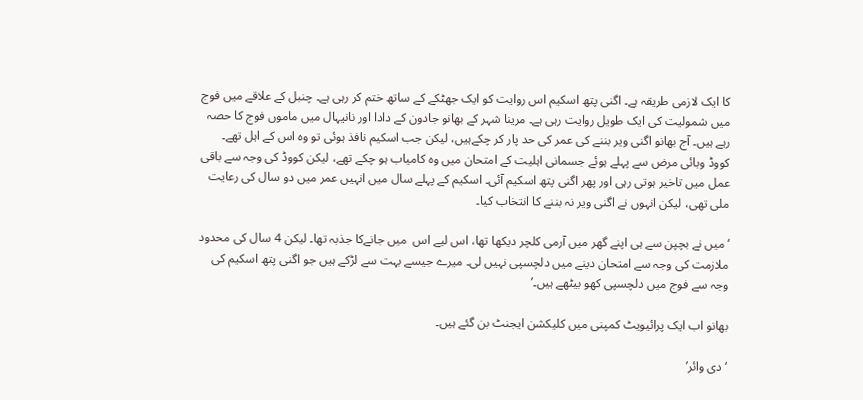کا ایک لازمی طریقہ ہے۔ اگنی پتھ اسکیم اس روایت کو ایک جھٹکے کے ساتھ ختم کر رہی ہے۔ چنبل کے علاقے میں فوج میں شمولیت کی ایک طویل روایت رہی ہے۔ مرینا شہر کے بھانو جادون کے دادا اور نانیہال میں ماموں فوج کا حصہ رہے ہیں۔ آج بھانو اگنی ویر بننے کی عمر کی حد پار کر چکےہیں، لیکن جب اسکیم نافذ ہوئی تو وہ اس کے اہل تھے۔ کووڈ وبائی مرض سے پہلے ہوئے جسمانی اہلیت کے امتحان میں وہ کامیاب ہو چکے تھے، لیکن کووڈ کی وجہ سے باقی عمل میں تاخیر ہوتی رہی اور پھر اگنی پتھ اسکیم آئی۔ اسکیم کے پہلے سال میں انہیں عمر میں دو سال کی رعایت ملی تھی، لیکن انہوں نے اگنی ویر نہ بننے کا انتخاب کیا۔

‘میں نے بچپن سے ہی اپنے گھر میں آرمی کلچر دیکھا تھا، اس لیے اس  میں جانےکا جذبہ تھا۔ لیکن 4 سال کی محدود ملازمت کی وجہ سے امتحان دینے میں دلچسپی نہیں لی۔ میرے جیسے بہت سے لڑکے ہیں جو اگنی پتھ اسکیم کی وجہ سے فوج میں دلچسپی کھو بیٹھے ہیں۔’

بھانو اب ایک پرائیویٹ کمپنی میں کلیکشن ایجنٹ بن گئے ہیں۔

‘دی وائر’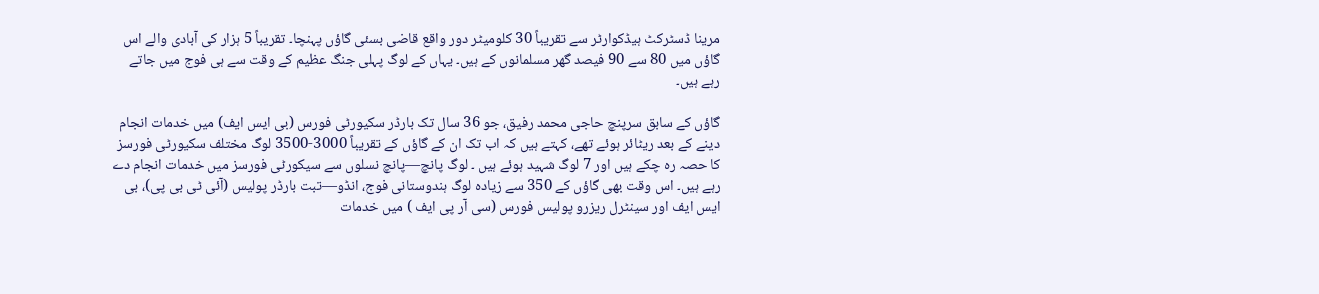مرینا ڈسٹرکٹ ہیڈکوارٹر سے تقریباً 30 کلومیٹر دور واقع قاضی بسئی گاؤں پہنچا۔ تقریباً 5 ہزار کی آبادی والے اس گاؤں میں 80 سے 90 فیصد گھر مسلمانوں کے ہیں۔ یہاں کے لوگ پہلی جنگ عظیم کے وقت سے ہی فوج میں جاتے رہے ہیں۔

گاؤں کے سابق سرپنچ حاجی محمد رفیق، جو 36 سال تک بارڈر سکیورٹی فورس (بی ایس ایف) میں خدمات انجام دینے کے بعد ریٹائر ہوئے تھے، کہتے ہیں کہ اب تک ان کے گاؤں کے تقریباً 3000-3500 لوگ مختلف سکیورٹی فورسز کا حصہ رہ چکے ہیں اور 7 لوگ شہید ہوئے ہیں ۔ لوگ پانچ—پانچ نسلوں سے سیکورٹی فورسز میں خدمات انجام دے رہے ہیں۔ اس وقت بھی گاؤں کے 350 سے زیادہ لوگ ہندوستانی فوج، انڈو—تبت بارڈر پولیس (آئی ٹی بی پی)، بی ایس ایف اور سینٹرل ریزرو پولیس فورس (سی آر پی ایف ) میں خدمات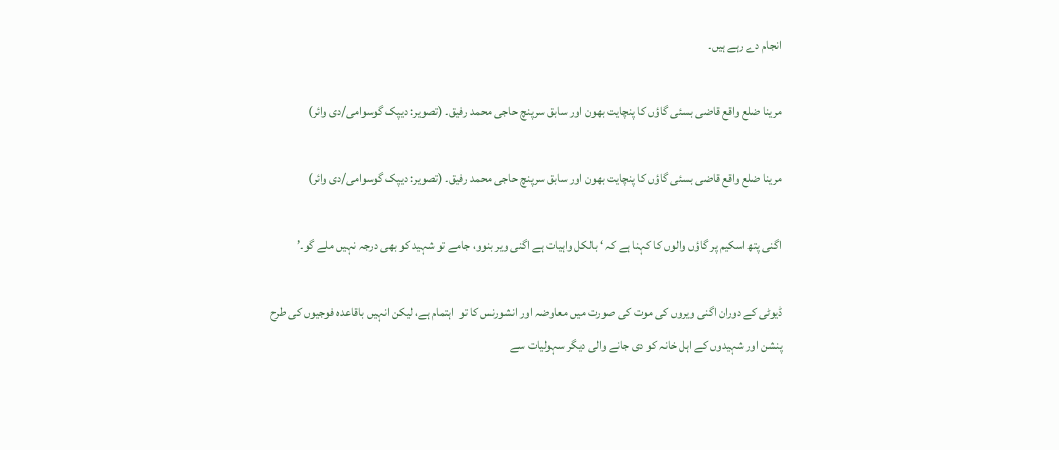انجام دے رہے ہیں۔

مرینا ضلع واقع قاضی بسئی گاؤں کا پنچایت بھون اور سابق سرپنچ حاجی محمد رفیق۔ (تصویر: دیپک گوسوامی/دی وائر)

مرینا ضلع واقع قاضی بسئی گاؤں کا پنچایت بھون اور سابق سرپنچ حاجی محمد رفیق۔ (تصویر: دیپک گوسوامی/دی وائر)

اگنی پتھ اسکیم پر گاؤں والوں کا کہنا ہے کہ ‘ بالکل واہیات ہے اگنی ویر بنوو، جامے تو شہید کو بھی درجہ نہیں ملے گو۔’

ڈیوٹی کے دوران اگنی ویروں کی موت کی صورت میں معاوضہ اور انشورنس کا تو  اہتمام ہے، لیکن انہیں باقاعدہ فوجیوں کی طرح پنشن اور شہیدوں کے اہل خانہ کو دی جانے والی دیگر سہولیات سے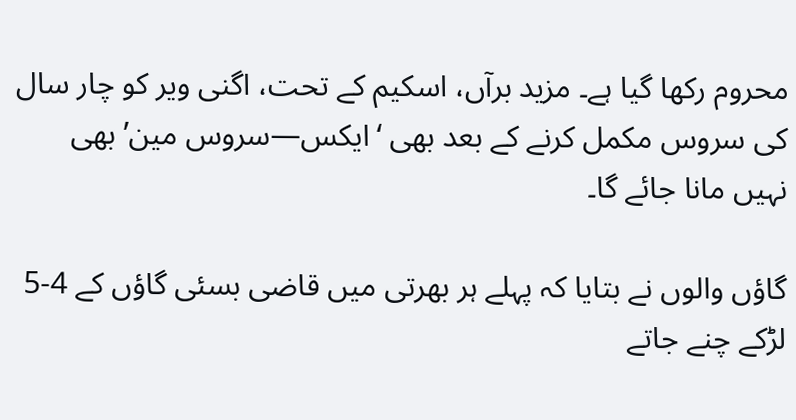محروم رکھا گیا ہے۔ مزید برآں، اسکیم کے تحت، اگنی ویر کو چار سال کی سروس مکمل کرنے کے بعد بھی ‘ایکس—سروس مین’ بھی نہیں مانا جائے گا۔

گاؤں والوں نے بتایا کہ پہلے ہر بھرتی میں قاضی بسئی گاؤں کے 4-5 لڑکے چنے جاتے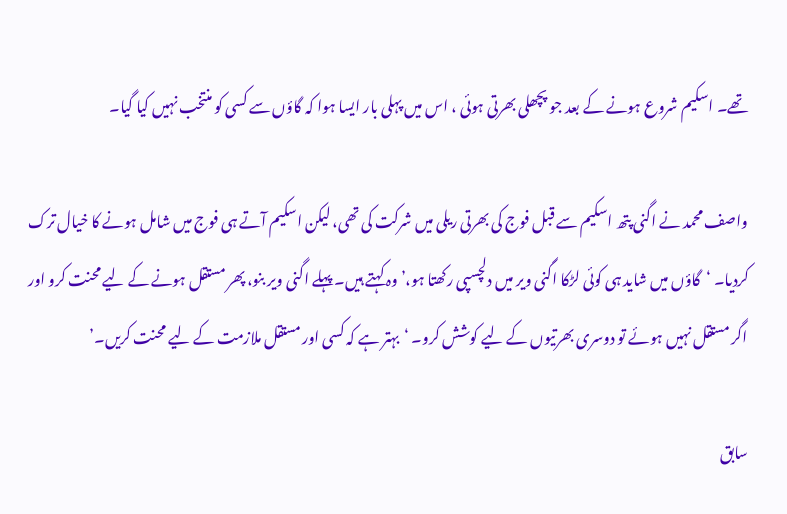تھے۔ اسکیم شروع ہونے کے بعد جو پچھلی بھرتی ہوئی ، اس میں پہلی بار ایسا ہوا کہ گاؤں سے کسی کو منتخب نہیں کیا گیا۔

واصف محمد نے اگنی پتھ اسکیم سے قبل فوج کی بھرتی ریلی میں شرکت کی تھی، لیکن اسکیم آتے ہی فوج میں شامل ہونے کا خیال ترک کردیا۔ ‘گاؤں میں شاید ہی کوئی لڑکا اگنی ویر میں دلچسپی رکھتا ہو،’ وہ کہتے ہیں۔ پہلے اگنی ویر بنو، پھر مستقل ہونے کے لیے محنت کرو اور اگر مستقل نہیں ہوئے تو دوسری بھرتیوں کے لیے کوشش کرو۔ ‘بہتر ہے کہ کسی اور مستقل ملازمت کے لیے محنت کریں۔’

سابق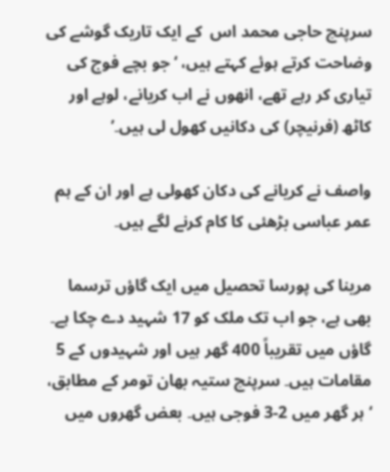سرپنچ حاجی محمد اس  کے ایک تاریک گوشے کی وضاحت کرتے ہوئے کہتے ہیں، ‘جو بچے فوج کی تیاری کر رہے تھے، انھوں نے اب کریانے، لوہے اور کاٹھ (فرنیچر) کی دکانیں کھول لی ہیں۔’

واصف نے کریانے کی دکان کھولی ہے اور ان کے ہم عمر عباسی بڑھئی کا کام کرنے لگے ہیں۔

مرینا کی پورسا تحصیل میں ایک گاؤں ترسما بھی ہے، جو اب تک ملک کو 17 شہید دے چکا ہے۔ گاؤں میں تقریباً 400 گھر ہیں اور شہیدوں کے 5 مقامات ہیں۔ سرپنچ ستیہ بھان تومر کے مطابق، ‘ہر گھر میں 2-3 فوجی ہیں۔ بعض گھروں میں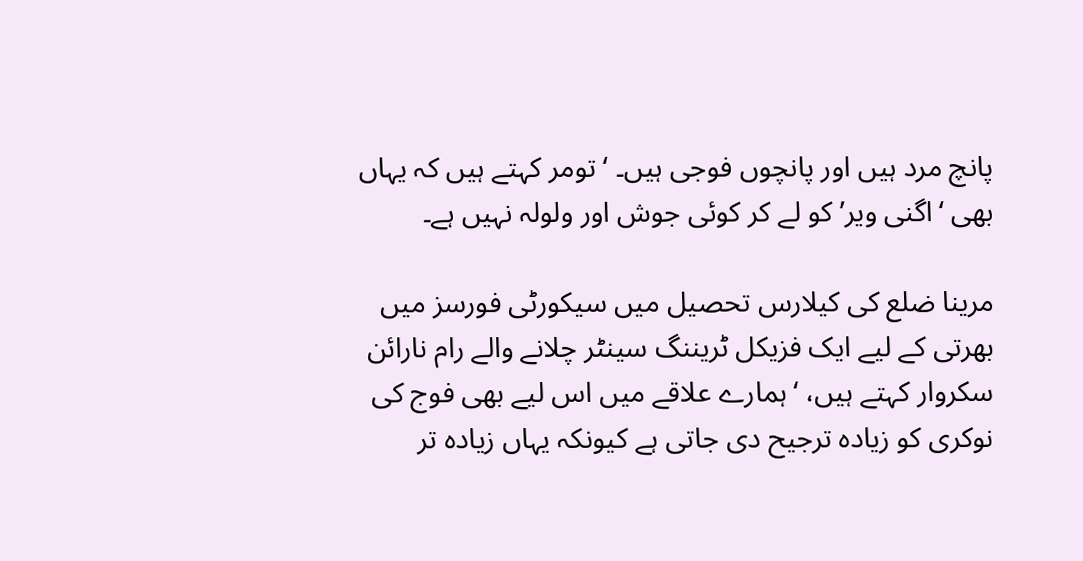پانچ مرد ہیں اور پانچوں فوجی ہیں۔ ‘تومر کہتے ہیں کہ یہاں بھی ‘اگنی ویر’ کو لے کر کوئی جوش اور ولولہ نہیں ہے۔

مرینا ضلع کی کیلارس تحصیل میں سیکورٹی فورسز میں بھرتی کے لیے ایک فزیکل ٹریننگ سینٹر چلانے والے رام نارائن سکروار کہتے ہیں، ‘ہمارے علاقے میں اس لیے بھی فوج کی نوکری کو زیادہ ترجیح دی جاتی ہے کیونکہ یہاں زیادہ تر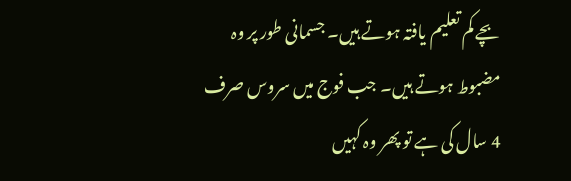بچے کم تعلیم یافتہ ہوتے ہیں۔ جسمانی طور پر وہ مضبوط ہوتے ہیں۔ جب فوج میں سروس صرف 4 سال کی ہے تو پھر وہ کہیں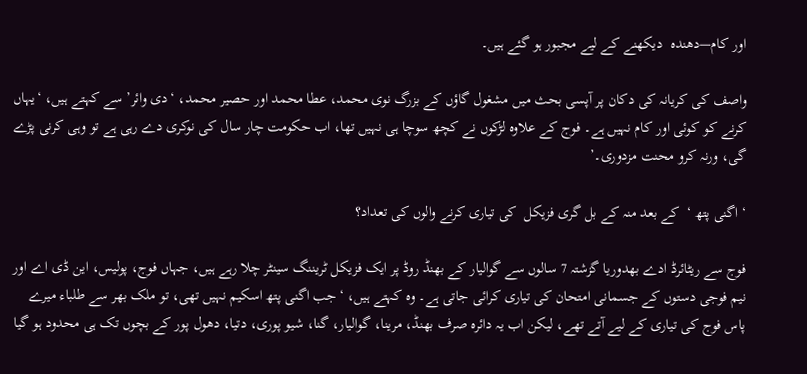اور کام—دھندہ  دیکھنے کے لیے مجبور ہو گئے ہیں۔

واصف کی کریانہ کی دکان پر آپسی بحث میں مشغول گاؤں کے بزرگ نوی محمد، عطا محمد اور حصیر محمد، ‘دی وائر’ سے کہتے ہیں، ‘یہاں کرنے کو کوئی اور کام نہیں ہے۔ فوج کے علاوہ لڑکوں نے کچھ سوچا ہی نہیں تھا، اب حکومت چار سال کی نوکری دے رہی ہے تو وہی کرنی پڑے گی، ورنہ کرو محنت مزدوری۔’

‘ اگنی پتھ ‘  کے بعد منہ کے بل گری فزیکل  کی تیاری کرنے والوں کی تعداد؟

فوج سے ریٹائرڈ ادے بھدوریا گزشتہ 7 سالوں سے گوالیار کے بھنڈ روڈ پر ایک فزیکل ٹریننگ سینٹر چلا رہے ہیں، جہاں فوج، پولیس، این ڈی اے اور نیم فوجی دستوں کے جسمانی امتحان کی تیاری کرائی جاتی ہے۔ وہ کہتے ہیں، ‘جب اگنی پتھ اسکیم نہیں تھی، تو ملک بھر سے طلباء میرے پاس فوج کی تیاری کے لیے آتے تھے، لیکن اب یہ دائرہ صرف بھنڈ، مرینا، گوالیار، گنا، شیو پوری، دتیا، دھول پور کے بچوں تک ہی محدود ہو گیا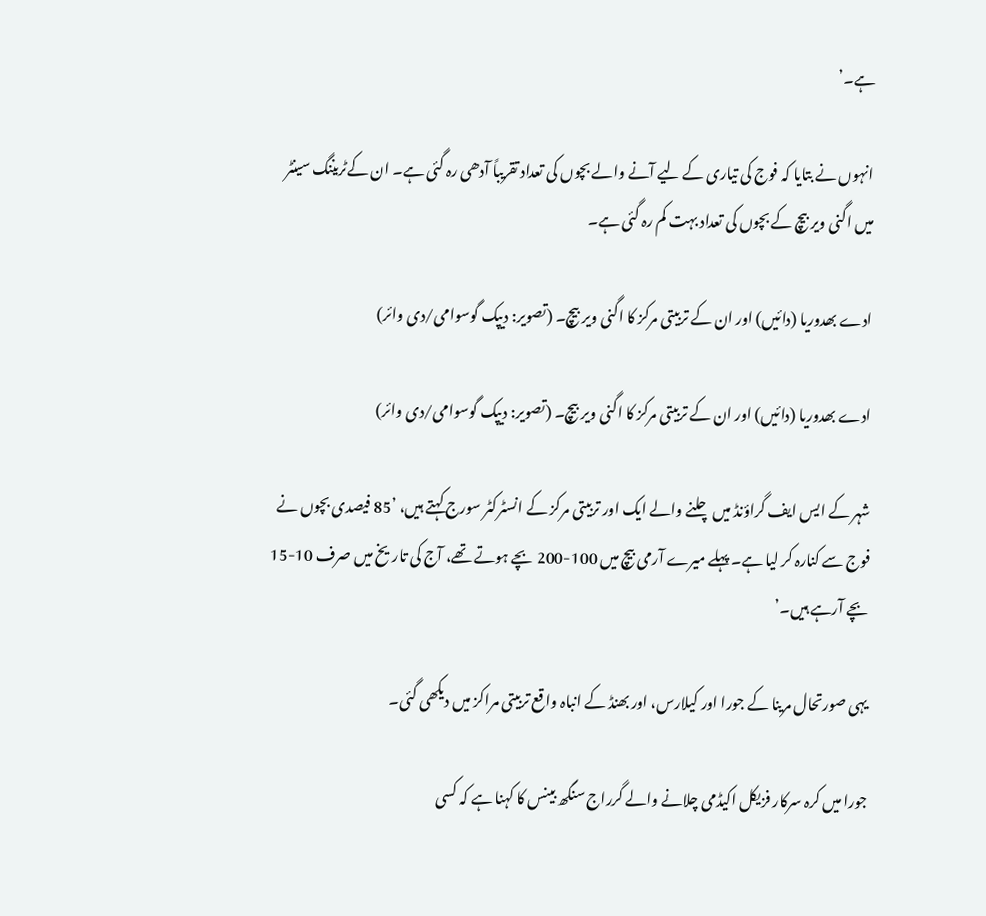ہے۔’

انہوں نے بتایا کہ فوج کی تیاری کے لیے آنے والے بچوں کی تعداد تقریباً آدھی رہ گئی ہے۔ ان کےٹریننگ سینٹر میں اگنی ویر بیچ کے بچوں کی تعداد بہت کم رہ گئی ہے۔

ادے بھدوریا (دائیں) اور ان کے تربیتی مرکز کا اگنی ویر بیچ۔ (تصویر: دیپک گوسوامی/دی وائر)

ادے بھدوریا (دائیں) اور ان کے تربیتی مرکز کا اگنی ویر بیچ۔ (تصویر: دیپک گوسوامی/دی وائر)

شہر کے ایس ایف گراؤنڈ میں چلنے والے ایک اور تربیتی مرکز کے انسٹرکٹر سورج کہتے ہیں، ’85 فیصدی بچوں نے فوج سے کنارہ کر لیا ہے۔ پہلے میرے آرمی بیچ میں 100-200 بچے ہوتے تھے، آج کی تاریخ میں صرف 10-15 بچے آرہے ہیں۔’

یہی صورتحال مرینا کے جورا اور کیلارس، اور بھنڈ کے انباہ واقع تربیتی مراکز میں دیکھی گئی۔

جورا میں کرہ سرکار فزیکل اکیڈمی چلانے والے گرراج سنگھ بینس کا کہنا ہے کہ کسی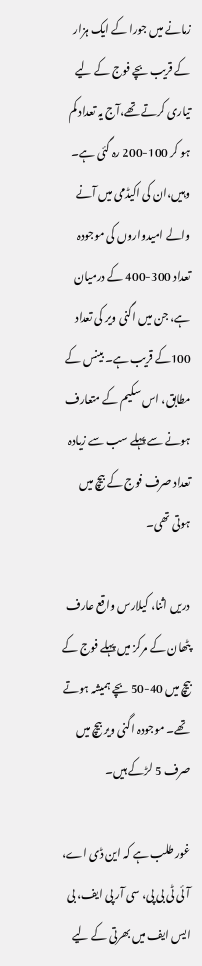زمانے میں جورا کے ایک ہزار کے قریب بچے فوج کے لیے تیاری کرتے تھے،آج یہ تعداد کم ہو کر 100-200 رہ گئی ہے۔ وہیں،ان کی اکیڈمی میں آنے والے امیدواروں کی موجودہ تعداد 300-400 کے درمیان ہے، جن میں اگنی ویر کی تعداد 100کے قریب ہے۔ بینس کے مطابق، اس سکیم کے متعارف ہونے سے پہلے سب سے زیادہ تعداد صرف فوج کے بیچ میں ہوتی تھی۔

دریں اثنا، کیلارس واقع عارف پٹھان کے مرکز میں پہلے فوج کے بیچ میں 40-50 بچے ہمیشہ ہوتے تھے۔ موجودہ اگنی ویر بیچ میں صرف 5 لڑکے ہیں۔

غور طلب ہے کہ این ڈی اے، آئی ٹی بی پی، سی آر پی ایف، بی ایس ایف میں بھرتی کے لیے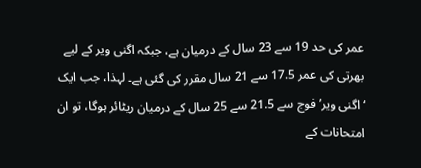عمر کی حد 19 سے 23 سال کے درمیان ہے، جبکہ اگنی ویر کے لیے بھرتی کی عمر 17.5 سے 21 سال مقرر کی گئی ہے۔ لہذا، جب ایک ‘اگنی ویر’ فوج سے 21.5 سے 25 سال کے درمیان ریٹائر ہوگا، تو ان امتحانات کے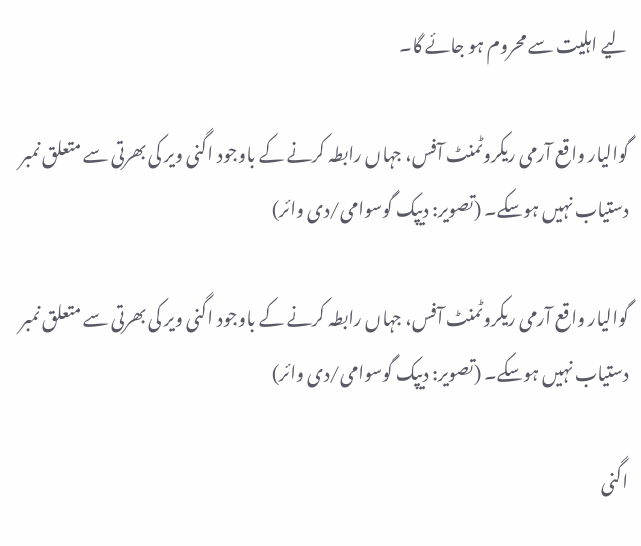لیے اہلیت سے محروم ہو جائے گا۔

گوالیار واقع آرمی ریکروٹمنٹ آفس، جہاں رابطہ کرنے کے باوجود اگنی ویر کی بھرتی سے متعلق نمبر دستیاب نہیں ہوسکے۔ (تصویر: دیپک گوسوامی/دی وائر)

گوالیار واقع آرمی ریکروٹمنٹ آفس، جہاں رابطہ کرنے کے باوجود اگنی ویر کی بھرتی سے متعلق نمبر دستیاب نہیں ہوسکے۔ (تصویر: دیپک گوسوامی/دی وائر)

اگنی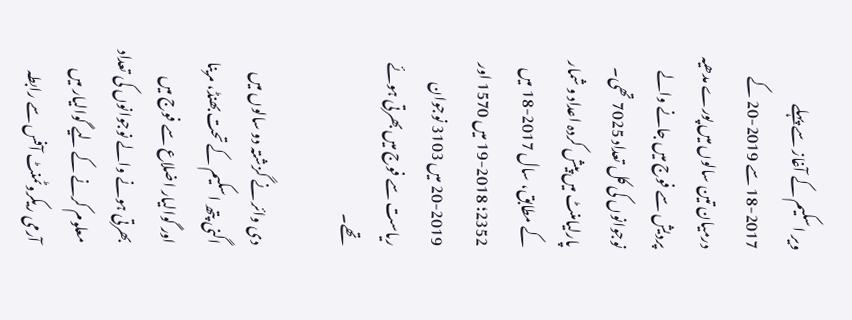ویر اسکیم کے آغاز سے پہلے 2017-18 سے 2019-20 کے درمیان تین سالوں میں پورے مدھیہ پردیش سے فوج میں جانے والے نوجوانوں کی کل تعداد 7025 تھی۔ پارلیامنٹ میں پیش کردہ اعداد و شمار کے مطابق، سال 2017-18 میں 2352؛ 2018-19 میں 1570 اور 2019-20 میں 3103 نوجوان ریاست سے فوج میں بھرتی ہوئے تھے۔

دی وائر نے گزشتہ دو سالوں میں اگنی پتھ اسکیم کے تحت بھنڈ، مرینا اور گوالیار اضلاع سے فوج میں بھرتی ہونے والے نوجوانوں کی تعداد معلوم کرنے کے لیے گوالیار میں آرمی ریکروٹمنٹ آفس سے رابطہ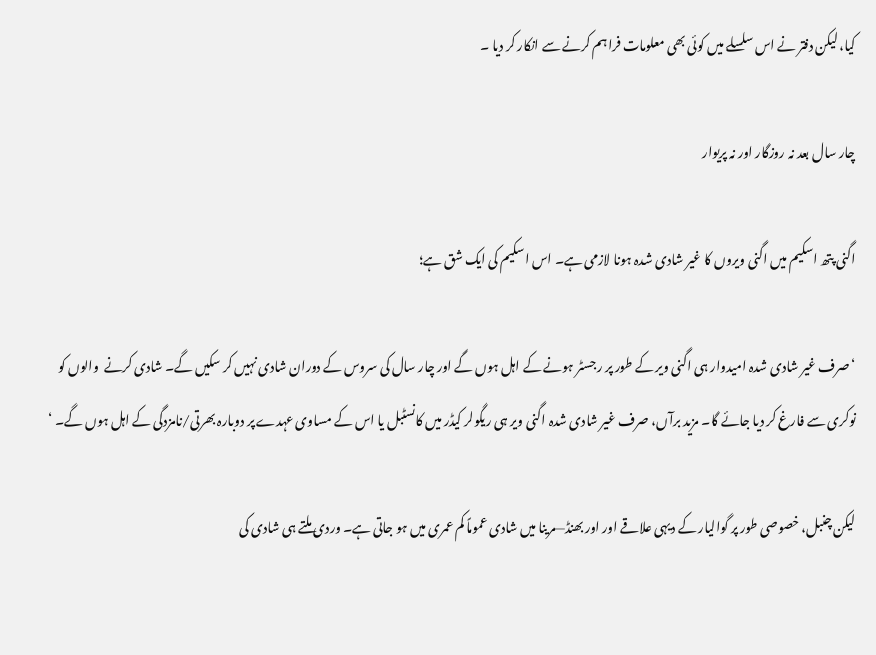کیا، لیکن دفتر نے اس سلسلے میں کوئی بھی معلومات فراہم کرنے سے انکار کر دیا ۔

چار سال بعد نہ روزگار اور نہ پریوار

اگنی پتھ اسکیم میں اگنی ویروں کا غیر شادی شدہ ہونا لازمی ہے۔ اس اسکیم کی ایک شق ہے؛

‘صرف غیر شادی شدہ امیدوار ہی اگنی ویر کے طور پر رجسٹر ہونے کے اہل ہوں گے اور چار سال کی سروس کے دوران شادی نہیں کر سکیں گے۔ شادی کرنے  والوں کو نوکری سے فارغ کر دیا جائے گا۔ مزید برآں، صرف غیر شادی شدہ اگنی ویر ہی ریگولر کیڈر میں کانسٹبل یا اس کے مساوی عہدے پر دوبارہ بھرتی/نامزدگی کے اہل ہوں گے۔ ‘

لیکن چنبل، خصوصی طور پر گوالیار کے دیہی علاقے اور اور بھنڈ—مرینا میں شادی عموماً کم عمری میں ہو جاتی ہے۔ وردی ملتے ہی شادی کی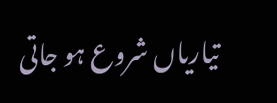تیاریاں شروع ہو جاتی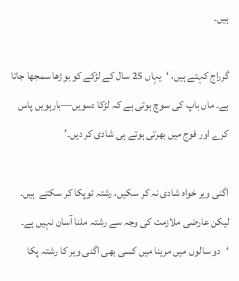ہیں۔

گرراج کہتے ہیں، ‘یہاں 25 سال کے لڑکے کو بوڑھا سمجھا جاتا ہے۔ ماں باپ کی سوچ ہوتی ہے کہ لڑکا دسویں—بارہویں پاس کرے اور فوج میں بھرتی ہوتے ہی شادی کر دیں۔’

اگنی ویر خواہ شادی نہ کر سکیں، رشتہ توپکا کر سکتے  ہیں۔ لیکن عارضی ملازمت کی وجہ سے رشتہ ملنا آسان نہیں ہے۔ ‘دو سالوں میں مرینا میں کسی بھی اگنی ویر کا رشتہ پکا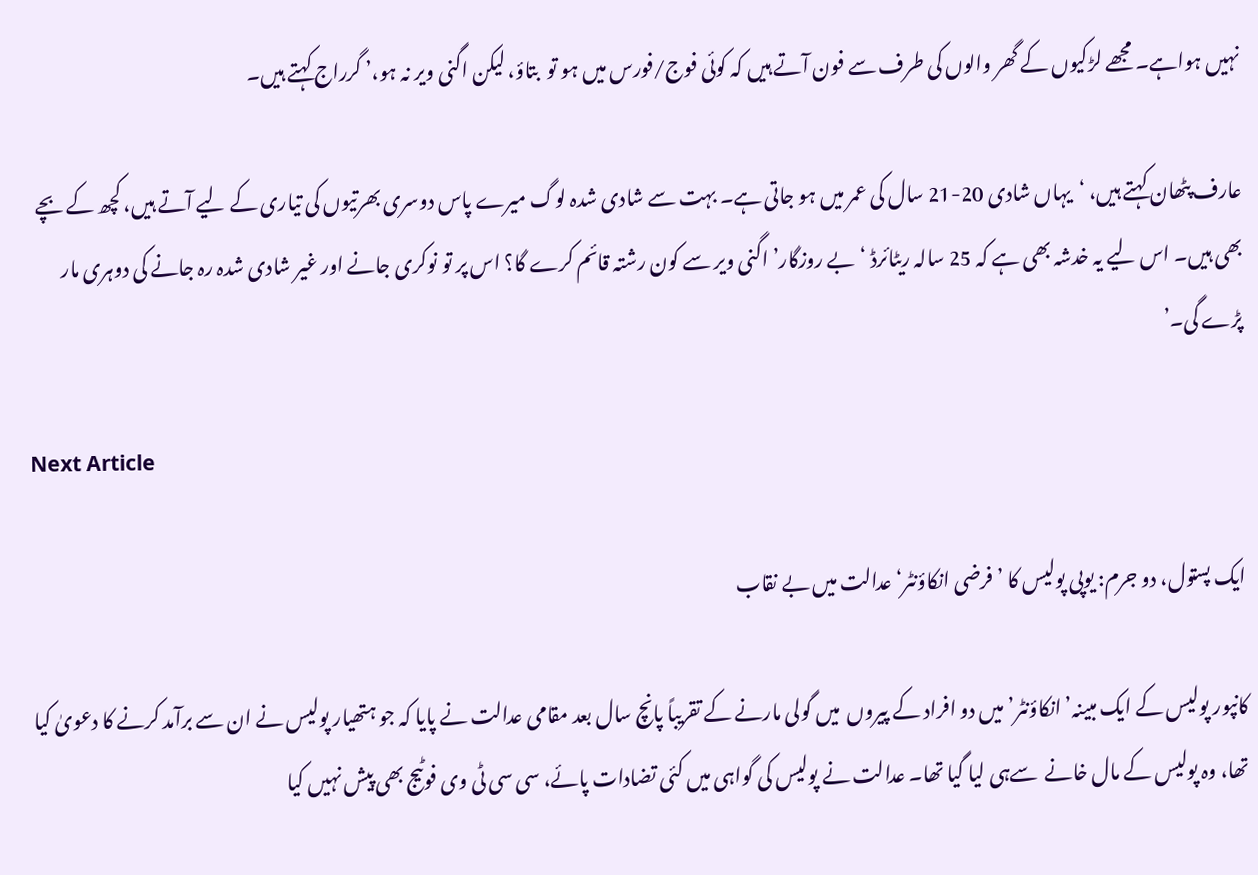نہیں ہواہے۔ مجھے لڑکیوں کے گھر والوں کی طرف سے فون آتے ہیں کہ کوئی فوج/فورس میں ہو تو  بتاؤ، لیکن اگنی ویر نہ ہو،’ گرراج کہتے ہیں۔

عارف پٹھان کہتے ہیں، ‘یہاں شادی 20-21 سال کی عمر میں ہو جاتی ہے۔ بہت سے شادی شدہ لوگ میرے پاس دوسری بھرتیوں کی تیاری کے لیے آتے ہیں، کچھ کے بچے بھی ہیں۔ اس لیے یہ خدشہ بھی ہے کہ 25 سالہ ریٹائرڈ ‘بے روزگار’ اگنی ویر سے کون رشتہ قائم کرے گا؟ اس پر تو نوکری جانے اور غیر شادی شدہ رہ جانے کی دوہری مار پڑے گی۔’

Next Article

ایک پستول، دو جرم: یوپی پولیس کا ’فرضی انکاؤنٹر‘ عدالت میں بے نقاب

کانپور پولیس کے ایک مبینہ’انکاؤنٹر’میں دو افراد کے پیروں  میں گولی مارنے کے تقریباً پانچ سال بعد مقامی عدالت نے پایا کہ جو ہتھیار پولیس نے ان سے برآمد کرنے کا دعویٰ کیا تھا، وہ پولیس کے مال خانے  سےہی لیا گیا تھا۔ عدالت نے پولیس کی گواہی میں کئی تضادات پائے، سی سی ٹی وی فوٹیج بھی پیش نہیں کیا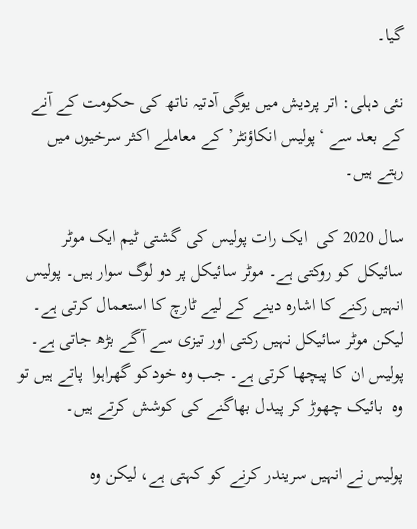گیا۔

نئی دہلی: اتر پردیش میں یوگی آدتیہ ناتھ کی حکومت کے آنے کے بعد سے ‘پولیس انکاؤنٹر’ کے معاملے اکثر سرخیوں میں رہتے ہیں۔

سال 2020 کی  ایک رات پولیس کی گشتی ٹیم ایک موٹر سائیکل کو روکتی ہے۔ موٹر سائیکل پر دو لوگ سوار ہیں۔ پولیس انہیں رکنے کا اشارہ دینے کے لیے ٹارچ کا استعمال کرتی ہے۔ لیکن موٹر سائیکل نہیں رکتی اور تیزی سے آگے بڑھ جاتی ہے۔ پولیس ان کا پیچھا کرتی ہے۔ جب وہ خودکو گھراہوا  پاتے ہیں تو وہ  بائیک چھوڑ کر پیدل بھاگنے کی کوشش کرتے ہیں۔

پولیس نے انہیں سریندر کرنے کو کہتی ہے، لیکن وہ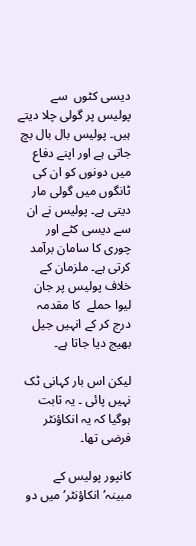دیسی کٹوں  سے پولیس پر گولی چلا دیتے ہیں۔ پولیس بال بال بچ جاتی ہے اور اپنے دفاع میں دونوں کو ان کی ٹانگوں میں گولی مار دیتی ہے۔ پولیس نے ان سے دیسی کٹے اور چوری کا سامان برآمد کرتی ہے۔ ملزمان کے خلاف پولیس پر جان لیوا حملے  کا مقدمہ درج کر کے انہیں جیل بھیج دیا جاتا ہے۔

لیکن اس بار کہانی ٹک نہیں پائی ۔ یہ ثابت ہوگیا کہ یہ انکاؤنٹر فرضی تھا۔

کانپور پولیس کے مبینہ’انکاؤنٹر’ میں دو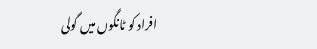افراد کو ٹانگوں میں گولی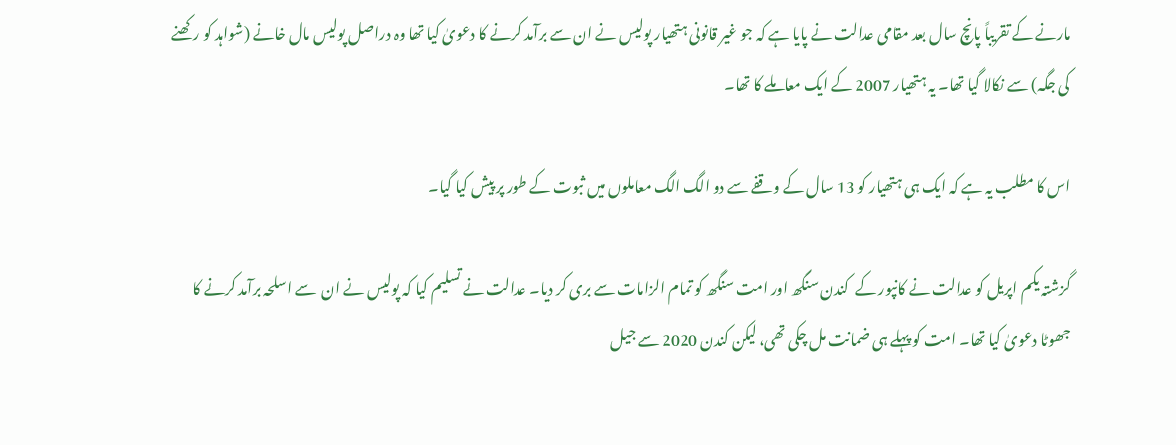مارنے کے تقریباً پانچ سال بعد مقامی عدالت نے پایا ہے کہ جو غیر قانونی ہتھیار پولیس نے ان سے برآمد کرنے کا دعویٰ کیا تھا وہ دراصل پولیس مال خانے (شواہد کو رکھنے کی جگہ) سے نکالا گیا تھا۔ یہ ہتھیار 2007 کے ایک معاملے کا تھا۔

اس کا مطلب یہ ہے کہ ایک ہی ہتھیار کو 13 سال کے وقفے سے دو الگ الگ معاملوں میں ثبوت کے طور پر پیش کیا گیا۔

گزشتہ یکم اپریل کو عدالت نے کانپور کے  کندن سنگھ اور امت سنگھ کو تمام الزامات سے بری کر دیا۔ عدالت نے تسلیم کیا کہ پولیس نے ان  سے اسلحہ برآمد کرنے کا جھوٹا دعویٰ کیا تھا۔ امت کو پہلے ہی ضمانت مل چکی تھی، لیکن کندن 2020 سے جیل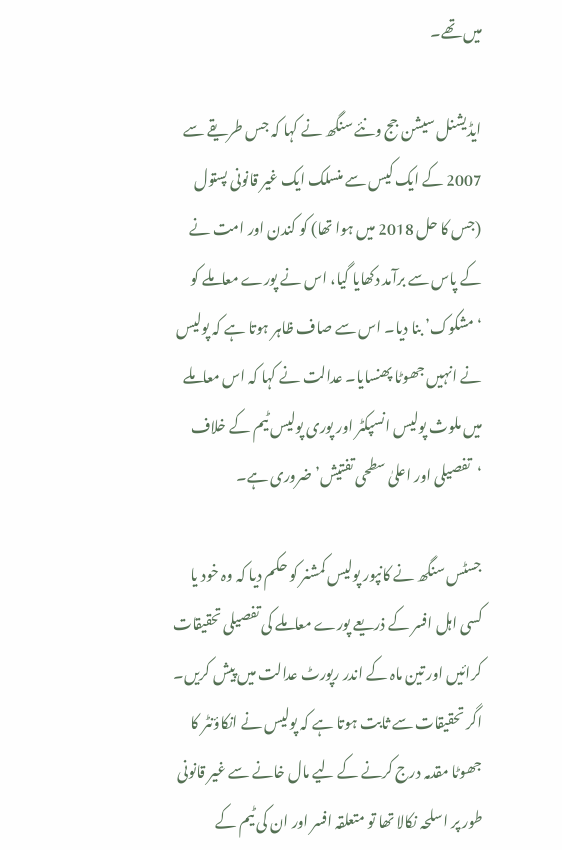میں تھے۔

ایڈیشنل سیشن جج ونئے سنگھ نے کہا کہ جس طریقے سے 2007 کے ایک کیس سے منسلک ایک غیر قانونی پستول (جس کا حل 2018 میں ہوا تھا) کو کندن اور امت نے کے پاس سے برآمد دکھایا گیا، اس نے پورے معاملے کو ‘مشکوک’ بنا دیا۔ اس سے صاف ظاہر ہوتا ہے کہ پولیس نے انہیں جھوٹا پھنسایا۔ عدالت نے کہا کہ اس معاملے میں ملوث پولیس انسپکٹر اور پوری پولیس ٹیم کے خلاف ‘تفصیلی اور اعلیٰ سطحی تفتیش’ ضروری ہے۔

جسٹس سنگھ نے کانپور پولیس کمشنر کو حکم دیا کہ وہ خود یا کسی اہل افسر کے ذریعے پورے معاملے کی تفصیلی تحقیقات کرائیں اور تین ماہ کے اندر رپورٹ عدالت میں پیش کریں۔ اگر تحقیقات سے ثابت ہوتا ہے کہ پولیس نے انکاؤنٹر کا جھوٹا مقدمہ درج کرنے کے لیے مال خانے سے غیر قانونی طور پر اسلحہ نکالا تھا تو متعلقہ افسر اور ان کی ٹیم کے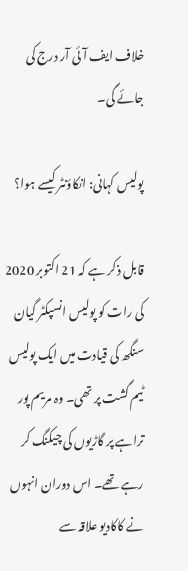خلاف ایف آئی آر درج کی جائے گی۔

پولیس کہانی: انکاؤنٹر کیسے ہوا؟

قابل ذکر ہے کہ 21 اکتوبر 2020 کی رات کو پولیس انسپکٹر گیان سنگھ کی قیادت میں ایک پولیس ٹیم گشت پر تھی۔ وہ مریم پور تراہے پر گاڑیوں کی چیکنگ کر رہے تھے۔ اس دوران انہوں نے کاکادیو علاقہ سے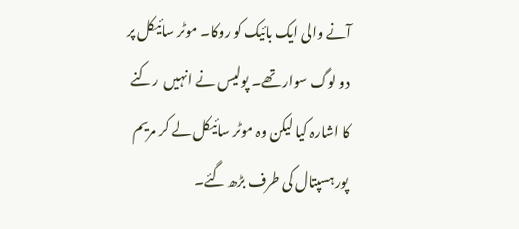آنے والی ایک بائیک کو روکا۔ موٹر سائیکل پر دو لوگ سوار تھے۔ پولیس نے انہیں  رکنے کا اشارہ کیا لیکن وہ موٹر سائیکل لے کر مریم پور ہسپتال کی طرف بڑھ گئے۔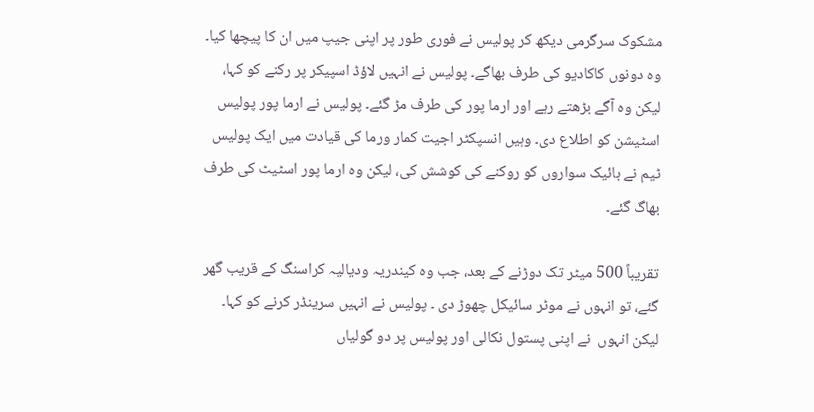مشکوک سرگرمی دیکھ کر پولیس نے فوری طور پر اپنی جیپ میں ان کا پیچھا کیا۔ وہ دونوں کاکادیو کی طرف بھاگے۔ پولیس نے انہیں لاؤڈ اسپیکر پر رکنے کو کہا، لیکن وہ آگے بڑھتے رہے اور ارما پور کی طرف مڑ گئے۔ پولیس نے ارما پور پولیس اسٹیشن کو اطلاع دی۔ وہیں انسپکٹر اجیت کمار ورما کی قیادت میں ایک پولیس ٹیم نے بائیک سواروں کو روکنے کی کوشش کی، لیکن وہ ارما پور اسٹیٹ کی طرف بھاگ گئے۔

تقریباً 500 میٹر تک دوڑنے کے بعد، جب وہ کیندریہ ودیالیہ کراسنگ کے قریب گھر گئے، تو انہوں نے موٹر سائیکل چھوڑ دی ۔ پولیس نے انہیں سرینڈر کرنے کو کہا۔ لیکن انہوں  نے اپنی پستول نکالی اور پولیس پر دو گولیاں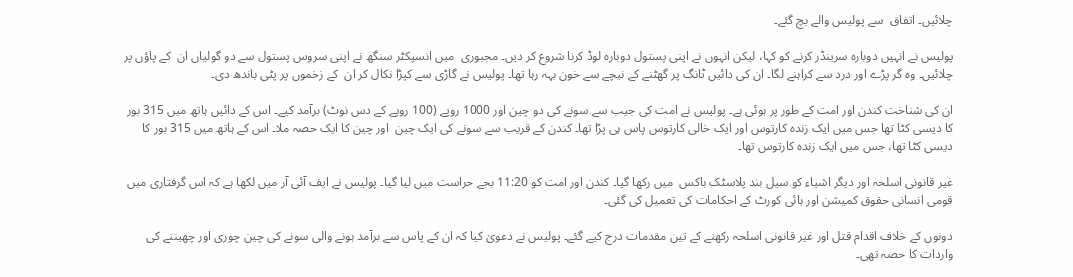چلائیں۔ اتفاق  سے پولیس والے بچ گئے۔

پولیس نے انہیں دوبارہ سرینڈر کرنے کو کہا، لیکن انہوں نے اپنی پستول دوبارہ لوڈ کرنا شروع کر دیں۔ مجبوری  میں انسپکٹر سنگھ نے اپنی سروس پستول سے دو گولیاں ان  کے پاؤں پر چلائیں۔ وہ گر پڑے اور درد سے کراہنے لگا۔ ان کی دائیں ٹانگ پر گھٹنے کے نیچے سے خون بہہ رہا تھا۔ پولیس نے گاڑی سے کپڑا نکال کر ان  کے زخموں پر پٹی باندھ دی۔

ان کی شناخت کندن اور امت کے طور پر ہوئی ہے۔ پولیس نے امت کی جیب سے سونے کی دو چین اور 1000 روپے (100 روپے کے دس نوٹ) برآمد کیے۔ اس کے دائیں ہاتھ میں 315 بور کا دیسی کٹا تھا جس میں ایک زندہ کارتوس اور ایک خالی کارتوس پاس ہی پڑا تھا۔ کندن کے قریب سے سونے کی ایک چین  اور چین کا ایک حصہ ملا۔ اس کے ہاتھ میں 315 بور کا دیسی کٹا تھا، جس میں ایک زندہ کارتوس تھا۔

غیر قانونی اسلحہ اور دیگر اشیاء کو سیل بند پلاسٹک باکس  میں رکھا گیا۔ کندن اور امت کو 11:20 بجے حراست میں لیا گیا۔ پولیس نے ایف آئی آر میں لکھا ہے کہ اس گرفتاری میں قومی انسانی حقوق کمیشن اور ہائی کورٹ کے احکامات کی تعمیل کی گئی۔

دونوں کے خلاف اقدام قتل اور غیر قانونی اسلحہ رکھنے کے تین مقدمات درج کیے گئے۔ پولیس نے دعویٰ کیا کہ ان کے پاس سے برآمد ہونے والی سونے کی چین چوری اور چھیننے کی واردات کا حصہ تھی۔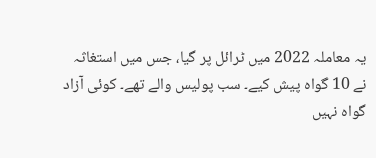یہ معاملہ 2022 میں ٹرائل پر گیا، جس میں استغاثہ نے 10 گواہ پیش کیے۔ سب پولیس والے تھے۔ کوئی آزاد گواہ نہیں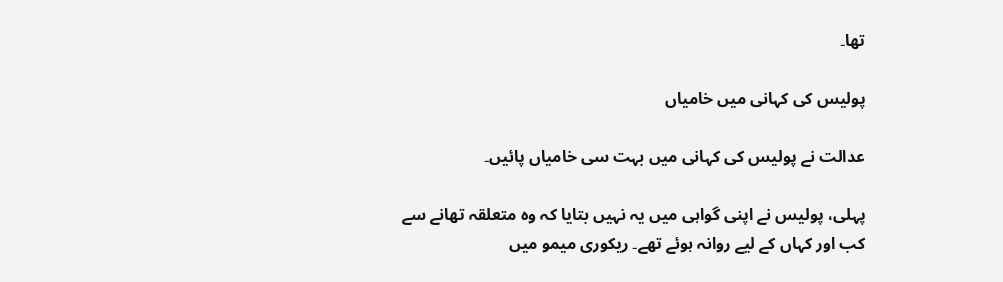تھا۔

پولیس کی کہانی میں خامیاں

عدالت نے پولیس کی کہانی میں بہت سی خامیاں پائیں۔

پہلی، پولیس نے اپنی گواہی میں یہ نہیں بتایا کہ وہ متعلقہ تھانے سے کب اور کہاں کے لیے روانہ ہوئے تھے۔ ریکوری میمو میں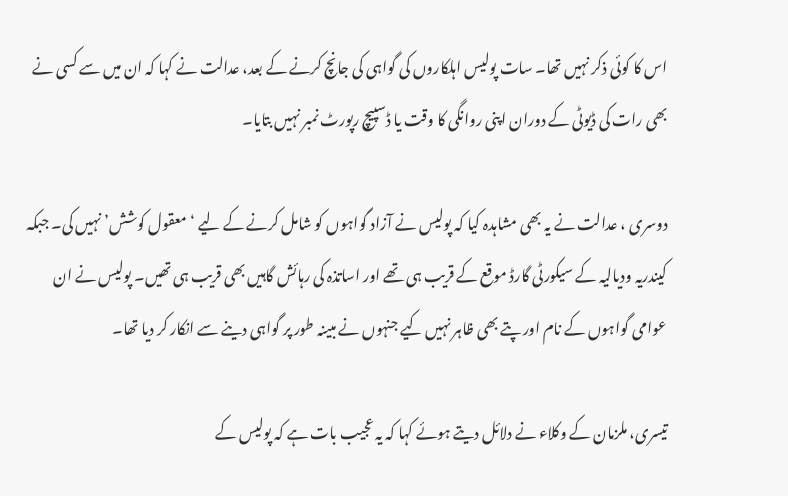اس کا کوئی ذکر نہیں تھا۔ سات پولیس اہلکاروں کی گواہی کی جانچ کرنے کے بعد، عدالت نے کہا کہ ان میں سے کسی نے بھی رات کی ڈیوٹی کے دوران اپنی روانگی کا وقت یا ڈسپیچ رپورٹ نمبر نہیں بتایا۔

دوسری ، عدالت نے یہ بھی مشاہدہ کیا کہ پولیس نے آزاد گواہوں کو شامل کرنے کے لیے ‘معقول کوشش’ نہیں کی۔ جبکہ کیندریہ ودیالیہ کے سیکورٹی گارڈ موقع کے قریب ہی تھے اور اساتذہ کی رہائش گاہیں بھی قریب ہی تھیں۔ پولیس نے ان عوامی گواہوں کے نام اور پتے بھی ظاہر نہیں کیے جنہوں نے مبینہ طور پر گواہی دینے سے انکار کر دیا تھا۔

تیسری، ملزمان کے وکلاء نے دلائل دیتے ہوئے کہا کہ یہ عجیب بات ہے کہ پولیس کے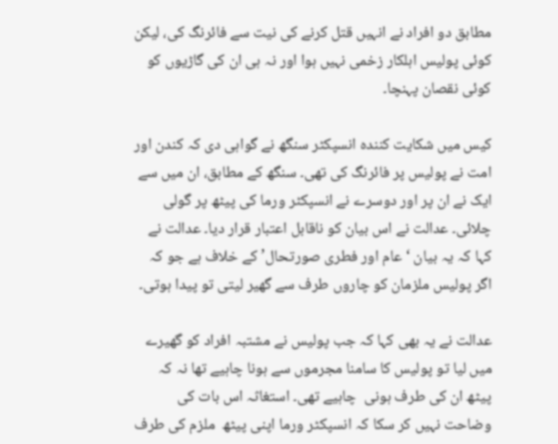مطابق دو افراد نے انہیں قتل کرنے کی نیت سے فائرنگ کی، لیکن کوئی پولیس اہلکار زخمی نہیں ہوا اور نہ ہی ان کی گاڑیوں کو کوئی نقصان پہنچا۔

کیس میں شکایت کنندہ انسپکٹر سنگھ نے گواہی دی کہ کندن اور امت نے پولیس پر فائرنگ کی تھی۔ سنگھ کے مطابق، ان میں سے ایک نے ان پر اور دوسرے نے انسپکٹر ورما کی پیٹھ پر گولی چلائی۔ عدالت نے اس بیان کو ناقابل اعتبار قرار دیا۔ عدالت نے کہا کہ یہ بیان ‘عام اور فطری صورتحال’ کے خلاف ہے جو کہ اگر پولیس ملزمان کو چاروں طرف سے گھیر لیتی تو پیدا ہوتی۔

عدالت نے یہ بھی کہا کہ جب پولیس نے مشتبہ افراد کو گھیرے میں لیا تو پولیس کا سامنا مجرموں سے ہونا چاہیے تھا نہ کہ پیٹھ ان کی طرف ہونی  چاہیے تھی۔ استغاثہ اس بات کی وضاحت نہیں کر سکا کہ انسپکٹر ورما اپنی پیٹھ  ملزم کی طرف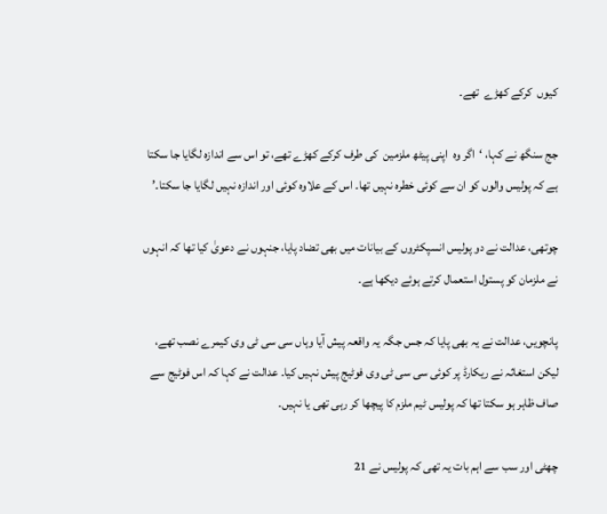کیوں  کرکے کھڑے  تھے۔

جج سنگھ نے کہا، ‘اگر وہ  اپنی پیٹھ ملزمین  کی طرف کرکے کھڑے تھے، تو اس سے اندازہ لگایا جا سکتا ہے کہ پولیس والوں کو ان سے کوئی خطرہ نہیں تھا۔ اس کے علاوہ کوئی اور اندازہ نہیں لگایا جا سکتا۔’

چوتھی، عدالت نے دو پولیس انسپکٹروں کے بیانات میں بھی تضاد پایا، جنہوں نے دعویٰ کیا تھا کہ انہوں نے ملزمان کو پستول استعمال کرتے ہوئے دیکھا ہے۔

پانچویں، عدالت نے یہ بھی پایا کہ جس جگہ یہ واقعہ پیش آیا وہاں سی سی ٹی وی کیمرے نصب تھے، لیکن استغاثہ نے ریکارڈ پر کوئی سی سی ٹی وی فوٹیج پیش نہیں کیا۔ عدالت نے کہا کہ اس فوٹیج سے صاف ظاہر ہو سکتا تھا کہ پولیس ٹیم ملزم کا پیچھا کر رہی تھی یا نہیں۔

چھٹی اور سب سے اہم بات یہ تھی کہ پولیس نے 21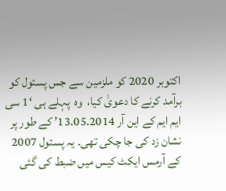اکتوبر 2020 کو ملزمین سے جس پستول کو برآمد کرنے کا دعویٰ کیا،  وہ  پہلے ہی ‘1 سی ایم ایم کے این آر 13.05.2014’ کے طور پر نشان زد کی جا چکی تھی۔ یہ پستول 2007 کے آرمس ایکٹ کیس میں ضبط کی گئی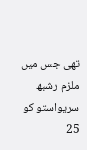تھی جس میں ملزم رشبھ سریواستو کو 25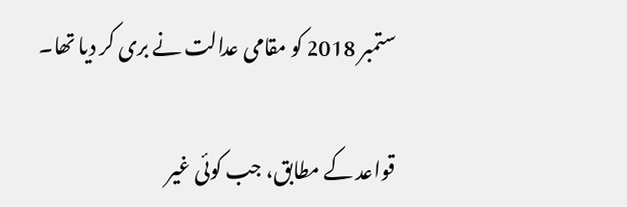ستمبر 2018 کو مقامی عدالت نے بری کر دیا تھا۔

قواعد کے مطابق، جب کوئی غیر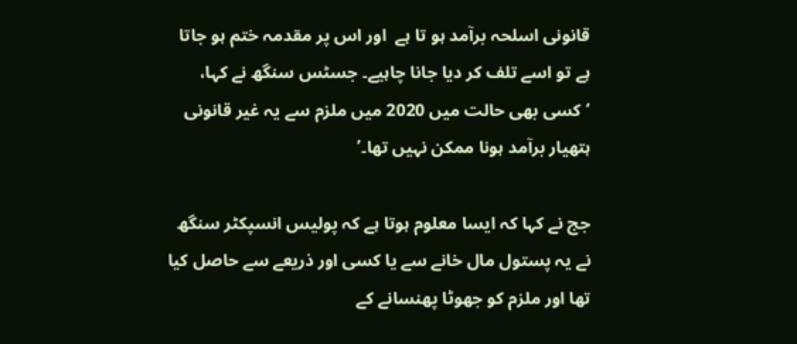قانونی اسلحہ برآمد ہو تا ہے  اور اس پر مقدمہ ختم ہو جاتا ہے تو اسے تلف کر دیا جانا چاہیے۔ جسٹس سنگھ نے کہا، ‘کسی بھی حالت میں 2020 میں ملزم سے یہ غیر قانونی ہتھیار برآمد ہونا ممکن نہیں تھا۔’

جج نے کہا کہ ایسا معلوم ہوتا ہے کہ پولیس انسپکٹر سنگھ نے یہ پستول مال خانے سے یا کسی اور ذریعے سے حاصل کیا تھا اور ملزم کو جھوٹا پھنسانے کے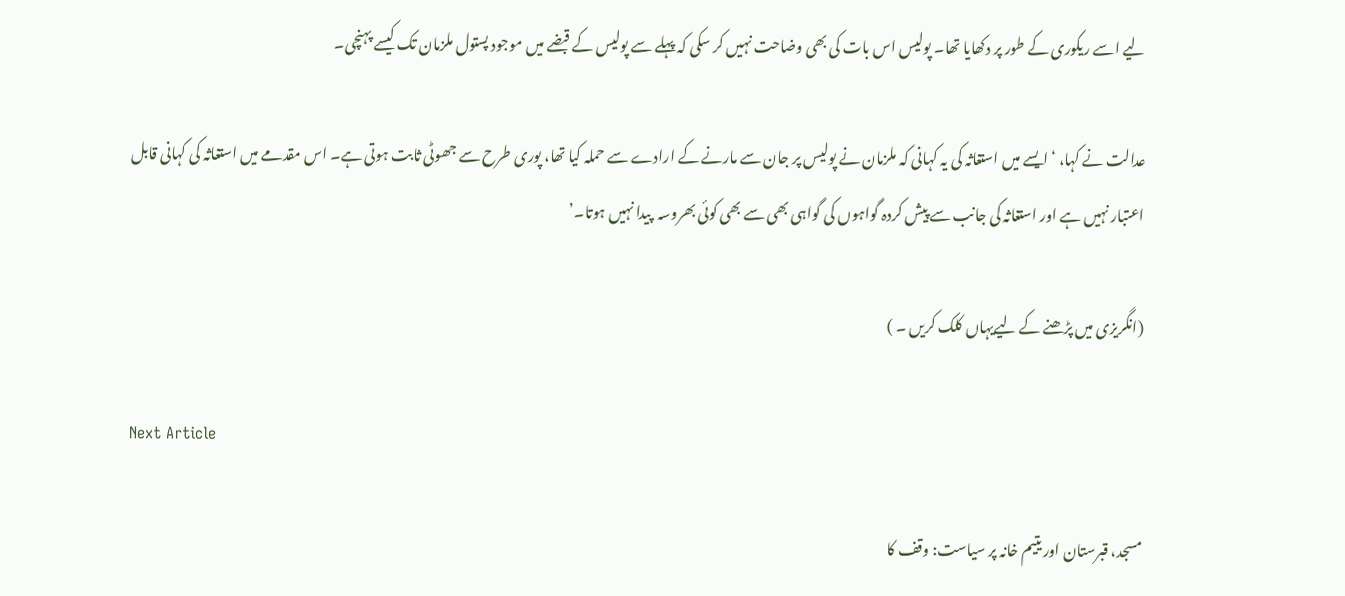لیے اسے ریکوری کے طور پر دکھایا تھا۔ پولیس اس بات کی بھی وضاحت نہیں کر سکی کہ پہلے سے پولیس کے قبضے میں موجود پستول ملزمان تک کیسے پہنچی۔

عدالت نے کہا، ‘ایسے میں استغاثہ کی یہ کہانی کہ ملزمان نے پولیس پر جان سے مارنے کے ارادے سے حملہ کیا تھا، پوری طرح سے جھوٹی ثابت ہوتی ہے۔ اس مقدمے میں استغاثہ کی کہانی قابل اعتبار نہیں ہے اور استغاثہ کی جانب سے پیش کردہ گواہوں کی گواہی بھی سے بھی کوئی بھروسہ  پیدا نہیں ہوتا۔’

(انگریزی میں پڑھنے کے لیےیہاں کلک کریں ۔ )

Next Article

مسجد، قبرستان اور یتیم خانہ پر سیاست: وقف کا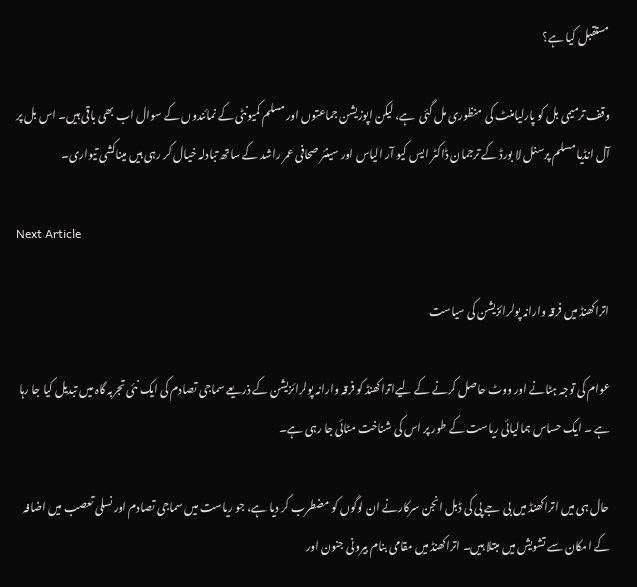مستقبل کیا ہے؟

وقف ترمیمی بل کو پارلیامنٹ کی  منظوری مل گئی  ہے، لیکن اپوزیشن جماعتوں اور مسلم کمیونٹی کے نمائندوں کے سوال اب بھی باقی ہیں۔ اس بل پر آل انڈیا مسلم پرسنل لا بورڈ کے ترجمان ڈاکٹر ایس کیو آر الیاس اور سینئر صحافی عمر راشد کے ساتھ تبادلہ خیال کر رہی ہیں میناکشی تیواری۔

Next Article

اتراکھنڈ میں فرقہ وارانہ پولرائزیشن کی سیاست

عوام کی توجہ ہٹانے اور ووٹ حاصل کرنے کے لیےاتراکھنڈ کو فرقہ وارانہ پولرائزیشن کے ذریعے سماجی تصادم کی ایک نئی تجربہ گاہ میں تبدیل کیا جا رہا ہے ۔ ایک حساس ہمالیائی ریاست کے طور پر اس کی شناخت مٹائی جا رہی ہے۔

حال ہی میں اتراکھنڈ میں بی جے پی کی ڈبل انجن سرکارنے ان لوگوں کو مضطرب کر دیا ہے، جو ریاست میں سماجی تصادم اور نسلی تعصب میں اضافہ کے امکان سے تشویش میں مبتلا ہیں۔ اتراکھنڈ میں مقامی بنام بیرونی جنون اور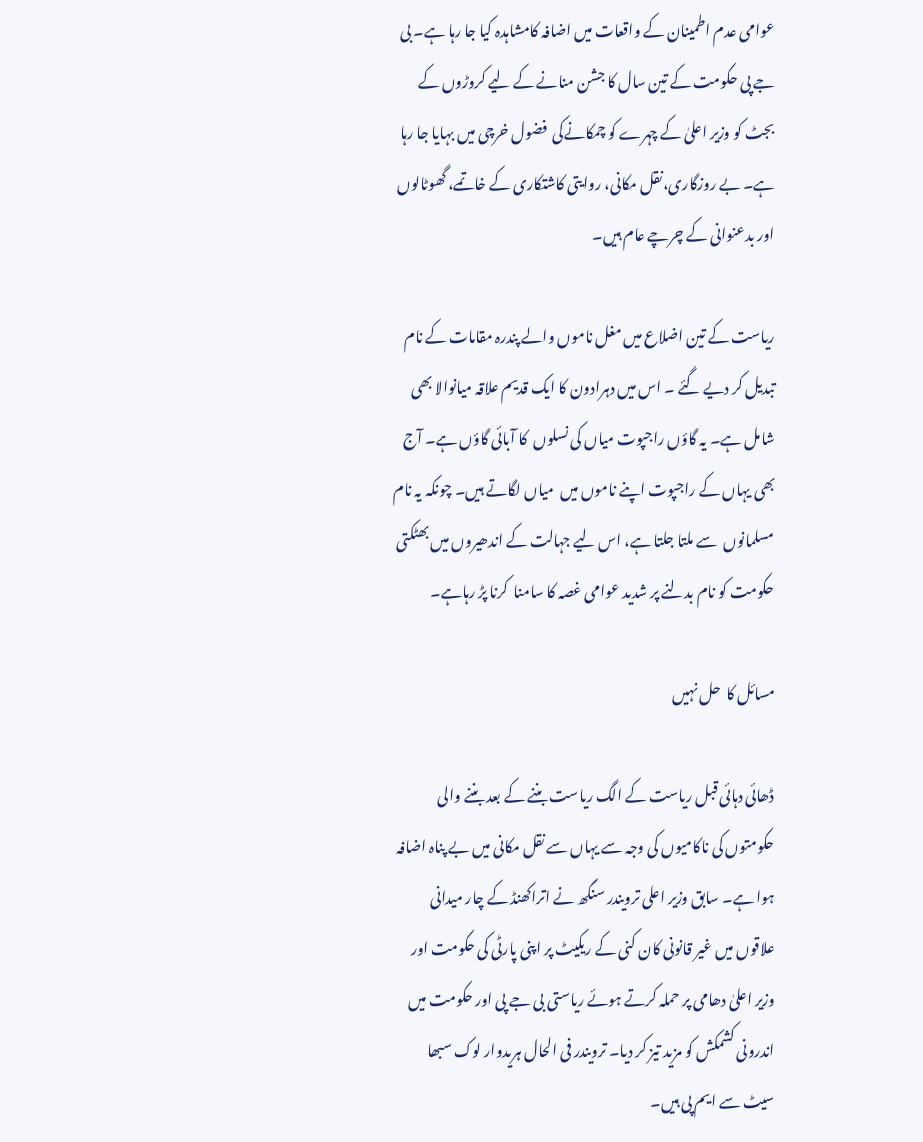عوامی عدم اطمینان کے واقعات میں اضافہ کامشاہدہ کیا جا رہا ہے۔ بی جے پی حکومت کے تین سال کا جشن منانے کے لیے کروڑوں کے بجٹ کو وزیر اعلیٰ کے چہرے کو چمکانےکی  فضول خرچی میں بہایا جا رہا ہے۔ بے روزگاری،نقل مکانی، روایتی کاشتکاری کے خاتمے، گھوٹالوں اور بدعنوانی کے چرچے عام ہیں۔

ریاست کے تین اضلاع میں مغل ناموں والے پندرہ مقامات کے نام تبدیل کر دیے گئے ۔ اس میں دہرادون کا ایک قدیم علاقہ میانوالا بھی شامل ہے۔ یہ گاؤں راجپوت میاں کی نسلوں  کا آبائی گاؤں ہے۔ آج بھی یہاں کے راجپوت اپنے ناموں میں  میاں لگاتے ہیں۔ چونکہ یہ نام مسلمانوں  سے ملتا جلتا ہے، اس لیے جہالت کے اندھیروں میں بھٹکتی حکومت کو نام بدلنے پر شدید عوامی غصہ کا سامنا  کرنا پڑ رہاہے۔

مسائل کا  حل نہیں

ڈھائی دہائی قبل ریاست کے الگ ریاست بننے کے بعد بننے والی حکومتوں کی ناکامیوں کی وجہ سے یہاں سے نقل مکانی میں بے پناہ اضافہ ہوا ہے۔ سابق وزیر اعلی ترویندر سنگھ نے اتراکھنڈ کے چار میدانی علاقوں میں غیر قانونی کان کنی کے ریکیٹ پر اپنی پارٹی کی حکومت اور وزیر اعلیٰ دھامی پر حملہ کرتے ہوئے ریاستی بی جے پی اور حکومت میں اندرونی کشمکش کو مزید تیز کر دیا۔ ترویندر فی الحال ہریدوار لوک سبھا سیٹ سے ایم پی ہیں۔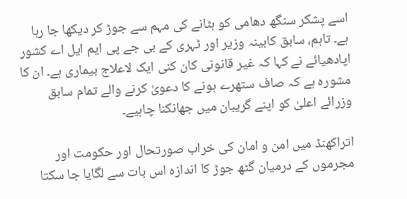اسے پشکر سنگھ دھامی کو ہٹانے کی مہم سے جوڑ کر دیکھا جا رہا ہے۔ تاہم، سابق کابینہ وزیر اور ٹہری کے بی جے پی ایم ایل اے کشور اپادھیائے نے کہا کہ غیر قانونی کان کنی ایک لاعلاج بیماری ہے۔ ان کا مشورہ ہے کہ صاف ستھرے ہونے کا دعویٰ کرنے والے تمام سابق وزرائے اعلیٰ کو اپنے گریبان میں جھانکنا چاہیے۔

اتراکھنڈ میں امن و امان کی خراب صورتحال اور حکومت اور مجرموں کے درمیان گٹھ جوڑ کا اندازہ اس بات سے لگایا جا سکتا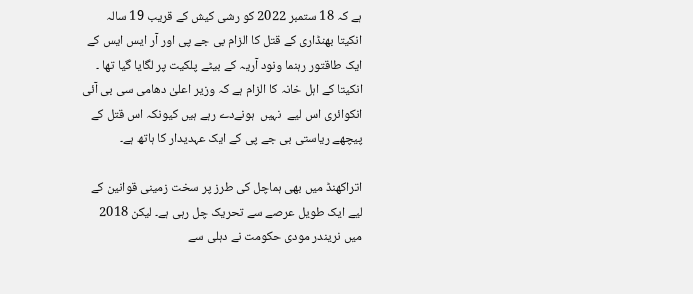ہے کہ 18 ستمبر 2022 کو رشی کیش کے قریب 19 سالہ انکیتا بھنڈاری کے قتل کا الزام بی جے پی اور آر ایس ایس کے ایک طاقتور رہنما ونود آریہ کے بیٹے پلکیت پر لگایا گیا تھا ۔ انکیتا کے اہل خانہ کا الزام ہے کہ وزیر اعلیٰ دھامی سی بی آئی انکوائری اس لیے  نہیں  ہونےدے رہے ہیں کیونکہ اس قتل کے پیچھے ریاستی بی جے پی کے ایک عہدیدار کا ہاتھ ہے۔

اتراکھنڈ میں بھی ہماچل کی طرز پر سخت زمینی قوانین کے لیے ایک طویل عرصے سے تحریک چل رہی ہے۔ لیکن 2018 میں نریندر مودی حکومت نے دہلی سے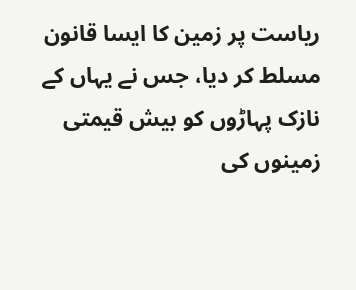ریاست پر زمین کا ایسا قانون مسلط کر دیا، جس نے یہاں کے نازک پہاڑوں کو بیش قیمتی زمینوں کی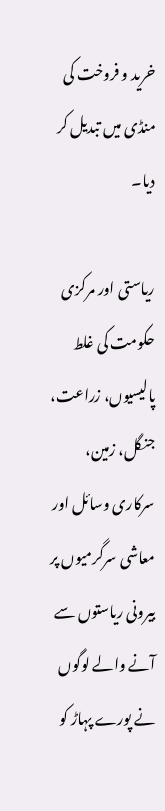خرید و فروخت کی منڈی میں تبدیل کر دیا۔

ریاستی اور مرکزی حکومت کی غلط پالیسیوں، زراعت، جنگل، زمین، سرکاری وسائل اور معاشی سرگرمیوں پر بیرونی ریاستوں سے آنے والے لوگوں نے پورے پہاڑ کو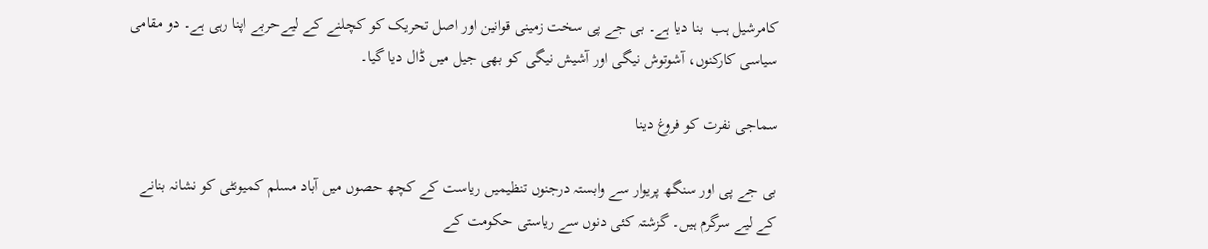کامرشیل ہب  بنا دیا ہے۔ بی جے پی سخت زمینی قوانین اور اصل تحریک کو کچلنے کے لیےحربے اپنا رہی ہے۔ دو مقامی سیاسی کارکنوں، آشوتوش نیگی اور آشیش نیگی کو بھی جیل میں ڈال دیا گیا۔

سماجی نفرت کو فروغ دینا

بی جے پی اور سنگھ پریوار سے وابستہ درجنوں تنظیمیں ریاست کے کچھ حصوں میں آباد مسلم کمیونٹی کو نشانہ بنانے کے لیے سرگرم ہیں۔ گزشتہ کئی دنوں سے ریاستی حکومت کے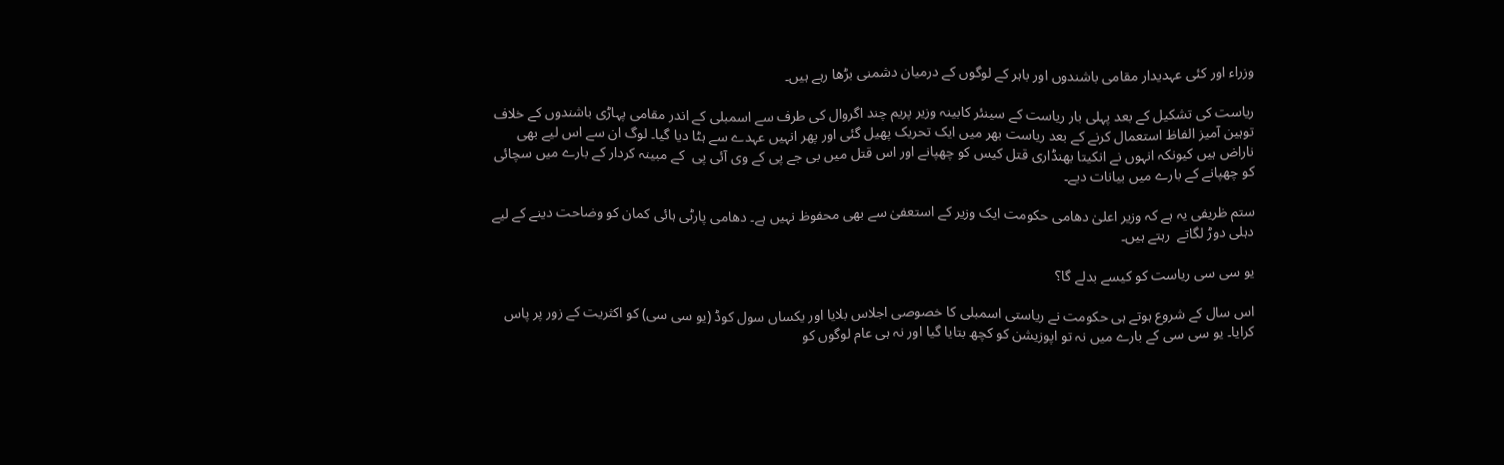وزراء اور کئی عہدیدار مقامی باشندوں اور باہر کے لوگوں کے درمیان دشمنی بڑھا رہے ہیں۔

ریاست کی تشکیل کے بعد پہلی بار ریاست کے سینئر کابینہ وزیر پریم چند اگروال کی طرف سے اسمبلی کے اندر مقامی پہاڑی باشندوں کے خلاف توہین آمیز الفاظ استعمال کرنے کے بعد ریاست بھر میں ایک تحریک پھیل گئی اور پھر انہیں عہدے سے ہٹا دیا گیا۔ لوگ ان سے اس لیے بھی ناراض ہیں کیونکہ انہوں نے انکیتا بھنڈاری قتل کیس کو چھپانے اور اس قتل میں بی جے پی کے وی آئی پی  کے مبینہ کردار کے بارے میں سچائی کو چھپانے کے بارے میں بیانات دیے۔

ستم ظریفی یہ ہے کہ وزیر اعلیٰ دھامی حکومت ایک وزیر کے استعفیٰ سے بھی محفوظ نہیں ہے۔ دھامی پارٹی ہائی کمان کو وضاحت دینے کے لیے دہلی دوڑ لگاتے  رہتے ہیں۔

یو سی سی ریاست کو کیسے بدلے گا؟

اس سال کے شروع ہوتے ہی حکومت نے ریاستی اسمبلی کا خصوصی اجلاس بلایا اور یکساں سول کوڈ (یو سی سی) کو اکثریت کے زور پر پاس کرایا۔ یو سی سی کے بارے میں نہ تو اپوزیشن کو کچھ بتایا گیا اور نہ ہی عام لوگوں کو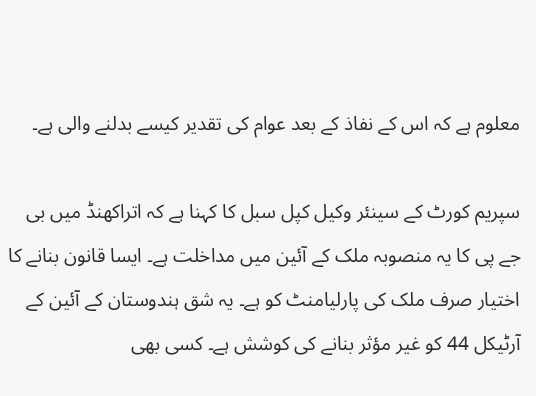معلوم ہے کہ اس کے نفاذ کے بعد عوام کی تقدیر کیسے بدلنے والی ہے۔

سپریم کورٹ کے سینئر وکیل کپل سبل کا کہنا ہے کہ اتراکھنڈ میں بی جے پی کا یہ منصوبہ ملک کے آئین میں مداخلت ہے۔ ایسا قانون بنانے کا اختیار صرف ملک کی پارلیامنٹ کو ہے۔ یہ شق ہندوستان کے آئین کے آرٹیکل 44 کو غیر مؤثر بنانے کی کوشش ہے۔ کسی بھی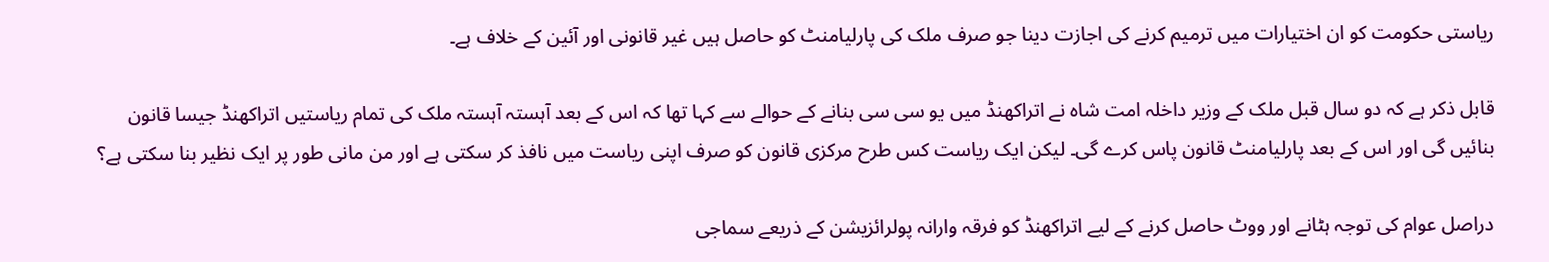ریاستی حکومت کو ان اختیارات میں ترمیم کرنے کی اجازت دینا جو صرف ملک کی پارلیامنٹ کو حاصل ہیں غیر قانونی اور آئین کے خلاف ہے۔

قابل ذکر ہے کہ دو سال قبل ملک کے وزیر داخلہ امت شاہ نے اتراکھنڈ میں یو سی سی بنانے کے حوالے سے کہا تھا کہ اس کے بعد آہستہ آہستہ ملک کی تمام ریاستیں اتراکھنڈ جیسا قانون بنائیں گی اور اس کے بعد پارلیامنٹ قانون پاس کرے گی۔ لیکن ایک ریاست کس طرح مرکزی قانون کو صرف اپنی ریاست میں نافذ کر سکتی ہے اور من مانی طور پر ایک نظیر بنا سکتی ہے؟

دراصل عوام کی توجہ ہٹانے اور ووٹ حاصل کرنے کے لیے اتراکھنڈ کو فرقہ وارانہ پولرائزیشن کے ذریعے سماجی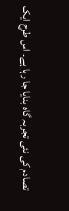تصادم کی نئی تجربہ گاہ بنایا جا رہا ہے۔ اس طرح ایک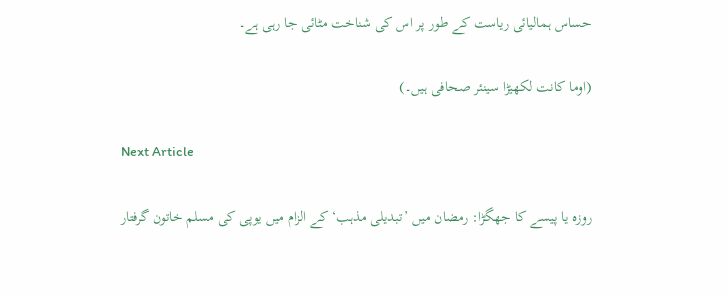حساس ہمالیائی ریاست کے طور پر اس کی شناخت مٹائی جا رہی ہے۔

(اوما کانت لکھیڑا سینئر صحافی ہیں۔)

Next Article

روزہ یا پیسے کا جھگڑا: رمضان میں ’تبدیلی مذہب‘ کے الزام میں یوپی کی مسلم خاتون گرفتار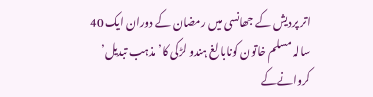اتر پردیش کے جھانسی میں رمضان کے دوران ایک 40 سالہ مسلم خاتون کونابالغ ہندو لڑکی کا’مذہب تبدیل’ کروانےکے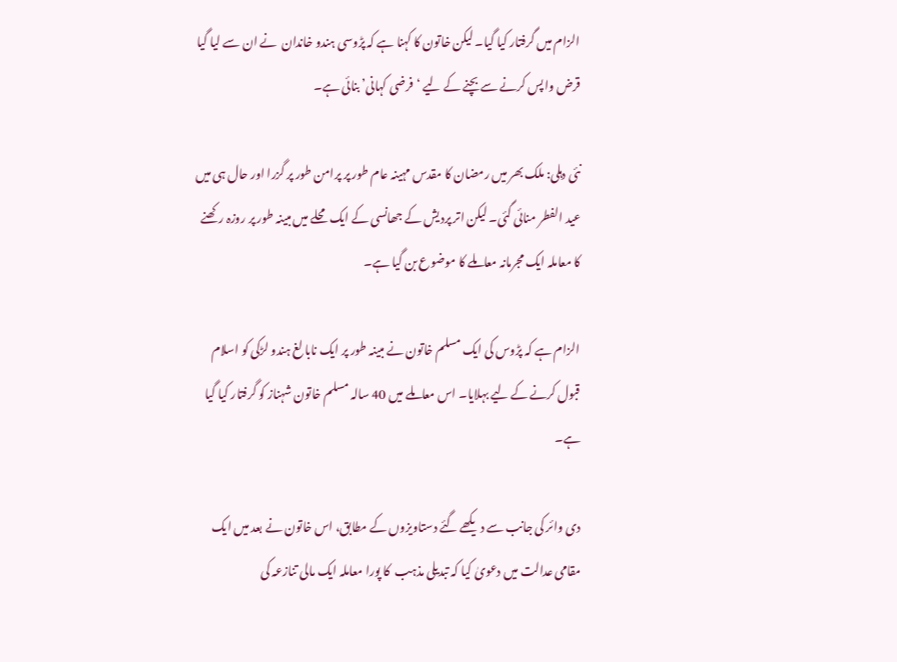الزام میں گرفتار کیا گیا۔ لیکن خاتون کا کہنا ہے کہ پڑوسی ہندو خاندان  نے ان سے لیا گیا قرض واپس کرنے سے بچنے کے لیے ‘فرضی کہانی’ بنائی ہے۔

نئی دہلی: ملک بھر میں رمضان کا مقدس مہینہ عام طور پر پرامن طور پر گزرا اور حال ہی میں عید الفطر منائی گئی۔ لیکن اتر پردیش کے جھانسی کے ایک محلے میں مبینہ طور پر روزہ رکھنے کا معاملہ ایک مجرمانہ معاملے کا موضوع بن گیا ہے۔

الزام ہے کہ پڑوس کی ایک مسلم خاتون نے مبینہ طور پر ایک نابالغ ہندو لڑکی کو اسلام قبول کرنے کے لیے بہلایا۔ اس معاملے میں 40 سالہ مسلم خاتون شہناز کو گرفتار کیا گیا ہے۔

دی وائر کی جانب سے دیکھے گئے دستاویزوں کے مطابق، اس خاتون نے بعد میں ایک مقامی عدالت میں دعویٰ کیا کہ تبدیلی مذہب  کا پورا معاملہ ایک مالی تنازعہ کی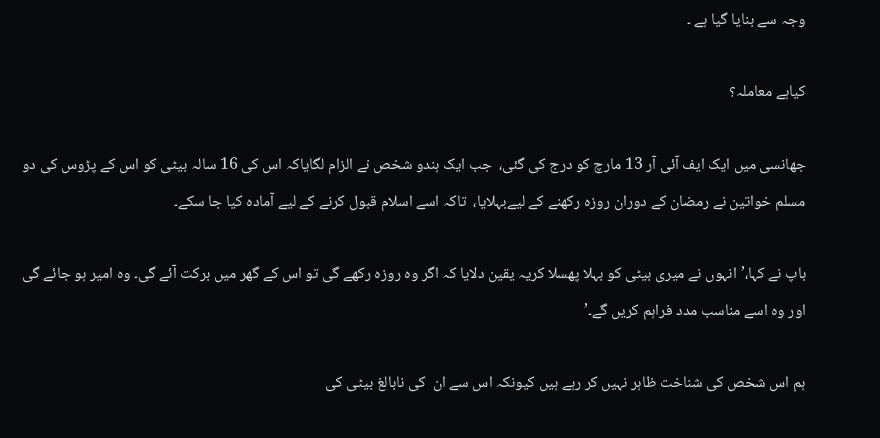وجہ سے بنایا گیا ہے ۔

کیاہے معاملہ؟

جھانسی میں ایک ایف آئی آر 13 مارچ کو درج کی گئی،  جب ایک ہندو شخص نے الزام لگایاکہ اس کی 16 سالہ بیٹی کو اس کے پڑوس کی دو مسلم خواتین نے رمضان کے دوران روزہ رکھنے کے لیےبہلایا،  تاکہ اسے اسلام قبول کرنے کے لیے آمادہ کیا جا سکے۔

باپ نے کہا،’انہوں نے میری بیٹی کو بہلا پھسلا کریہ یقین دلایا کہ اگر وہ روزہ رکھے گی تو اس کے گھر میں برکت آئے گی۔ وہ امیر ہو جائے گی اور وہ اسے مناسب مدد فراہم کریں گے۔’

ہم اس شخص کی شناخت ظاہر نہیں کر رہے ہیں کیونکہ اس سے ان  کی نابالغ بیٹی کی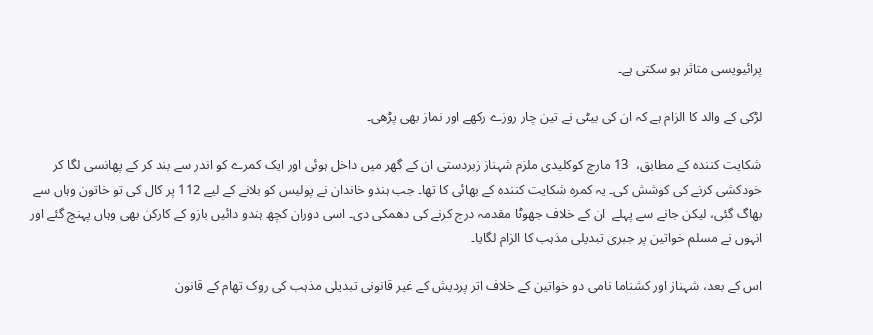پرائیویسی متاثر ہو سکتی ہے۔

لڑکی کے والد کا الزام ہے کہ ان کی بیٹی نے تین چار روزے رکھے اور نماز بھی پڑھی۔

شکایت کنندہ کے مطابق،  13 مارچ کوکلیدی ملزم شہناز زبردستی ان کے گھر میں داخل ہوئی اور ایک کمرے کو اندر سے بند کر کے پھانسی لگا کر خودکشی کرنے کی کوشش کی۔ یہ کمرہ شکایت کنندہ کے بھائی کا تھا۔ جب ہندو خاندان نے پولیس کو بلانے کے لیے 112 پر کال کی تو خاتون وہاں سے بھاگ گئی، لیکن جانے سے پہلے  ان کے خلاف جھوٹا مقدمہ درج کرنے کی دھمکی دی۔ اسی دوران کچھ ہندو دائیں بازو کے کارکن بھی وہاں پہنچ گئے اور انہوں نے مسلم خواتین پر جبری تبدیلی مذہب کا الزام لگایا۔

اس کے بعد، شہناز اور کشناما نامی دو خواتین کے خلاف اتر پردیش کے غیر قانونی تبدیلی مذہب کی روک تھام کے قانون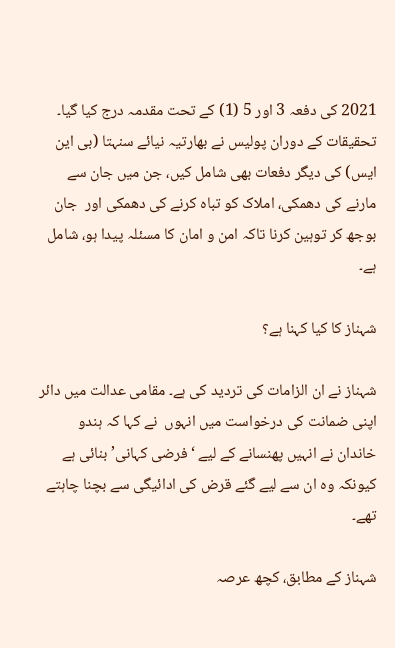2021 کی دفعہ 3 اور 5 (1) کے تحت مقدمہ درج کیا گیا۔ تحقیقات کے دوران پولیس نے بھارتیہ نیائے سنہتا (بی این ایس) کی دیگر دفعات بھی شامل کیں، جن میں جان سے مارنے کی دھمکی، املاک کو تباہ کرنے کی دھمکی اور  جان بوجھ کر توہین کرنا تاکہ امن و امان کا مسئلہ پیدا ہو، شامل ہے۔

شہناز کا کیا کہنا ہے؟

شہناز نے ان الزامات کی تردید کی ہے۔ مقامی عدالت میں دائر اپنی ضمانت کی درخواست میں انہوں  نے کہا کہ ہندو خاندان نے انہیں پھنسانے کے لیے ‘فرضی کہانی’ بنائی ہے کیونکہ وہ ان سے لیے گئے قرض کی ادائیگی سے بچنا چاہتے تھے۔

شہناز کے مطابق، کچھ عرصہ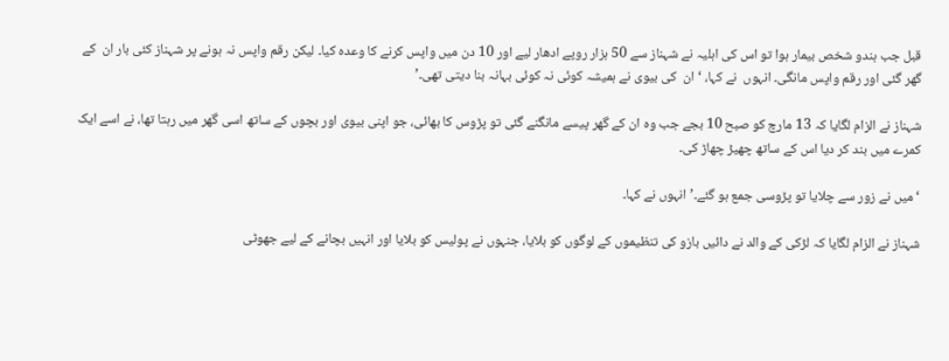قبل جب ہندو شخص بیمار ہوا تو اس کی اہلیہ نے شہناز سے 50 ہزار روپے ادھار لیے اور 10 دن میں واپس کرنے کا وعدہ کیا۔ لیکن رقم واپس نہ ہونے پر شہناز کئی بار ان  کے گھر گئی اور رقم واپس مانگی۔ انہوں  نے کہا، ‘ان  کی بیوی نے ہمیشہ کوئی نہ کوئی بہانہ بنا دیتی تھی۔’

شہناز نے الزام لگایا کہ 13 مارچ کو صبح 10 بجے جب وہ ان کے گھر پیسے مانگنے گئی تو پڑوس کا بھائی، جو اپنی بیوی اور بچوں کے ساتھ اسی گھر میں رہتا تھا، نے اسے ایک کمرے میں بند کر دیا اس کے ساتھ چھیڑ چھاڑ کی۔

‘میں نے زور سے چلایا تو پڑوسی جمع ہو گئے۔’ انہوں نے کہا۔

شہناز نے الزام لگایا کہ لڑکی کے والد نے دائیں بازو کی تنظیموں کے لوگوں کو بلایا، جنہوں نے پولیس کو بلایا اور انہیں بچانے کے لیے جھوٹی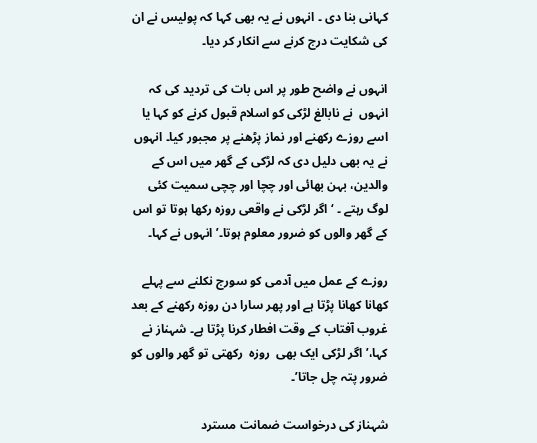کہانی بنا دی ۔ انہوں نے یہ بھی کہا کہ پولیس نے ان کی شکایت درج کرنے سے انکار کر دیا۔

انہوں نے واضح طور پر اس بات کی تردید کی کہ انہوں  نے نابالغ لڑکی کو اسلام قبول کرنے کو کہا یا اسے روزے رکھنے اور نماز پڑھنے پر مجبور کیا۔ انہوں نے یہ بھی دلیل دی کہ لڑکی کے گھر میں اس کے والدین، بہن بھائی اور چچا اور چچی سمیت کئی لوگ رہتے ۔ ‘اگر لڑکی نے واقعی روزہ رکھا ہوتا تو اس کے گھر والوں کو ضرور معلوم ہوتا۔’ انہوں نے کہا۔

روزے کے عمل میں آدمی کو سورج نکلنے سے پہلے کھانا کھانا پڑتا ہے اور پھر سارا دن روزہ رکھنے کے بعد غروب آفتاب کے وقت افطار کرنا پڑتا ہے۔ شہناز نے کہا،’اگر لڑکی ایک بھی  روزہ  رکھتی تو گھر والوں کو ضرور پتہ چل جاتا’۔

شہناز کی درخواست ضمانت مسترد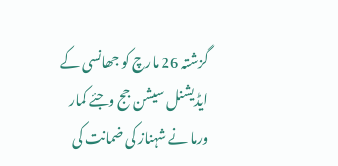گزشتہ 26 مارچ کو جھانسی کے ایڈیشنل سیشن جج وجئے کمار ورما نے شہناز کی ضمانت کی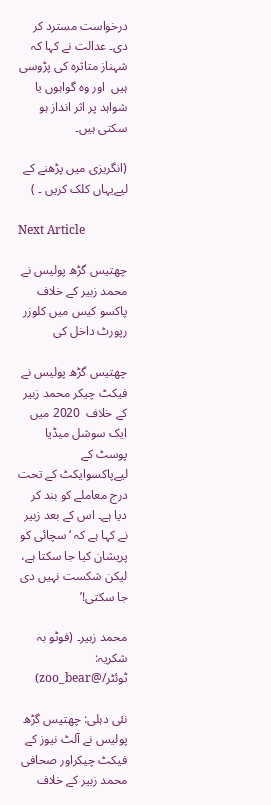درخواست مسترد کر دی۔ عدالت نے کہا کہ شہناز متاثرہ کی پڑوسی ہیں  اور وہ گواہوں یا شواہد پر اثر انداز ہو سکتی ہیں۔

(انگریزی میں پڑھنے کے لیےیہاں کلک کریں ۔ )

Next Article

چھتیس گڑھ پولیس نے محمد زبیر کے خلاف پاکسو کیس میں کلوزر رپورٹ داخل کی

چھتیس گڑھ پولیس نے فیکٹ چیکر محمد زبیر کے خلاف  2020 میں ایک سوشل میڈیا پوسٹ کے لیےپاکسوایکٹ کے تحت درج معاملے کو بند کر دیا ہے۔ اس کے بعد زبیر نے کہا ہے کہ ‘سچائی کو پریشان کیا جا سکتا ہے، لیکن شکست نہیں دی جا سکتی!’

محمد زبیر۔ (فوٹو بہ شکریہ: ٹوئٹر/@zoo_bear)

نئی دہلی: چھتیس گڑھ پولیس نے آلٹ نیوز کے فیکٹ چیکراور صحافی محمد زبیر کے خلاف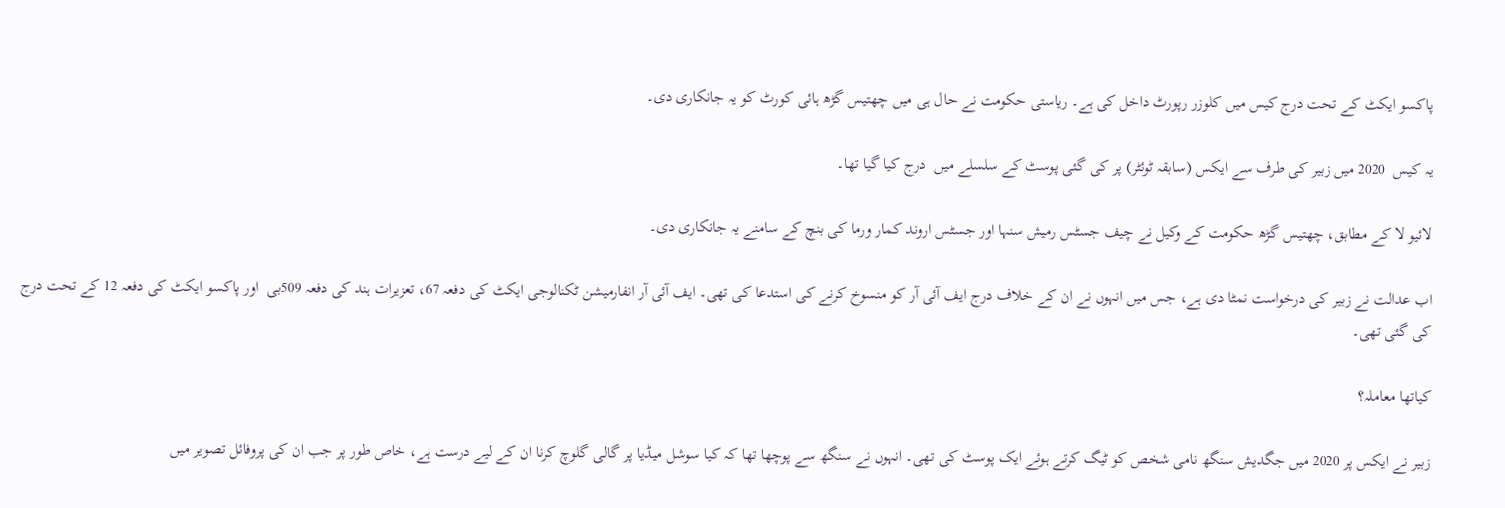پاکسو ایکٹ کے تحت درج کیس میں کلوزر رپورٹ داخل کی ہے۔ ریاستی حکومت نے حال ہی میں چھتیس گڑھ ہائی کورٹ کو یہ جانکاری دی۔

یہ کیس  2020 میں زبیر کی طرف سے ایکس (سابقہ ٹوئٹر) پر کی گئی پوسٹ کے سلسلے میں  درج کیا گیا تھا۔

لائیو لا کے مطابق، چھتیس گڑھ حکومت کے وکیل نے چیف جسٹس رمیش سنہا اور جسٹس اروند کمار ورما کی بنچ کے سامنے یہ جانکاری دی۔

اب عدالت نے زبیر کی درخواست نمٹا دی ہے، جس میں انہوں نے ان کے خلاف درج ایف آئی آر کو منسوخ کرنے کی استدعا کی تھی۔ ایف آئی آر انفارمیشن ٹکنالوجی ایکٹ کی دفعہ 67، تعزیرات ہند کی دفعہ 509بی  اور پاکسو ایکٹ کی دفعہ 12 کے تحت درج کی گئی تھی۔

کیاتھا معاملہ؟

زبیر نے ایکس پر 2020 میں جگدیش سنگھ نامی شخص کو ٹیگ کرتے ہوئے ایک پوسٹ کی تھی۔ انہوں نے سنگھ سے پوچھا تھا کہ کیا سوشل میڈیا پر گالی گلوچ کرنا ان کے لیے درست ہے، خاص طور پر جب ان کی پروفائل تصویر میں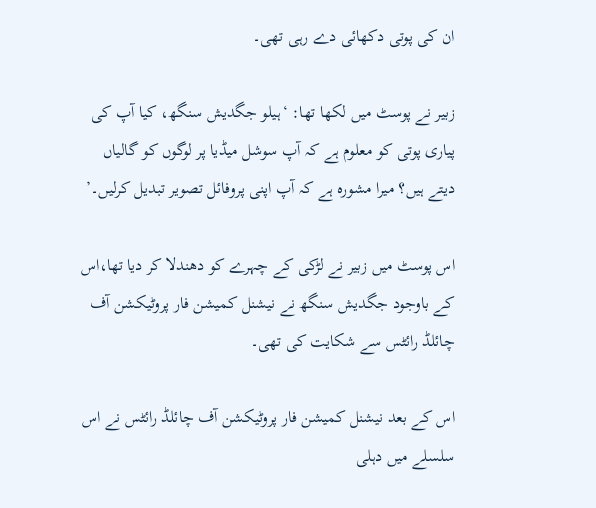ان کی پوتی دکھائی دے رہی تھی۔

زبیر نے پوسٹ میں لکھا تھا: ‘ہیلو جگدیش سنگھ، کیا آپ کی پیاری پوتی کو معلوم ہے کہ آپ سوشل میڈیا پر لوگوں کو گالیاں  دیتے ہیں؟ میرا مشورہ ہے کہ آپ اپنی پروفائل تصویر تبدیل کرلیں۔’

اس پوسٹ میں زبیر نے لڑکی کے چہرے کو دھندلا کر دیا تھا،اس کے باوجود جگدیش سنگھ نے نیشنل کمیشن فار پروٹیکشن آف چائلڈ رائٹس سے شکایت کی تھی۔

اس کے بعد نیشنل کمیشن فار پروٹیکشن آف چائلڈ رائٹس نے اس سلسلے میں دہلی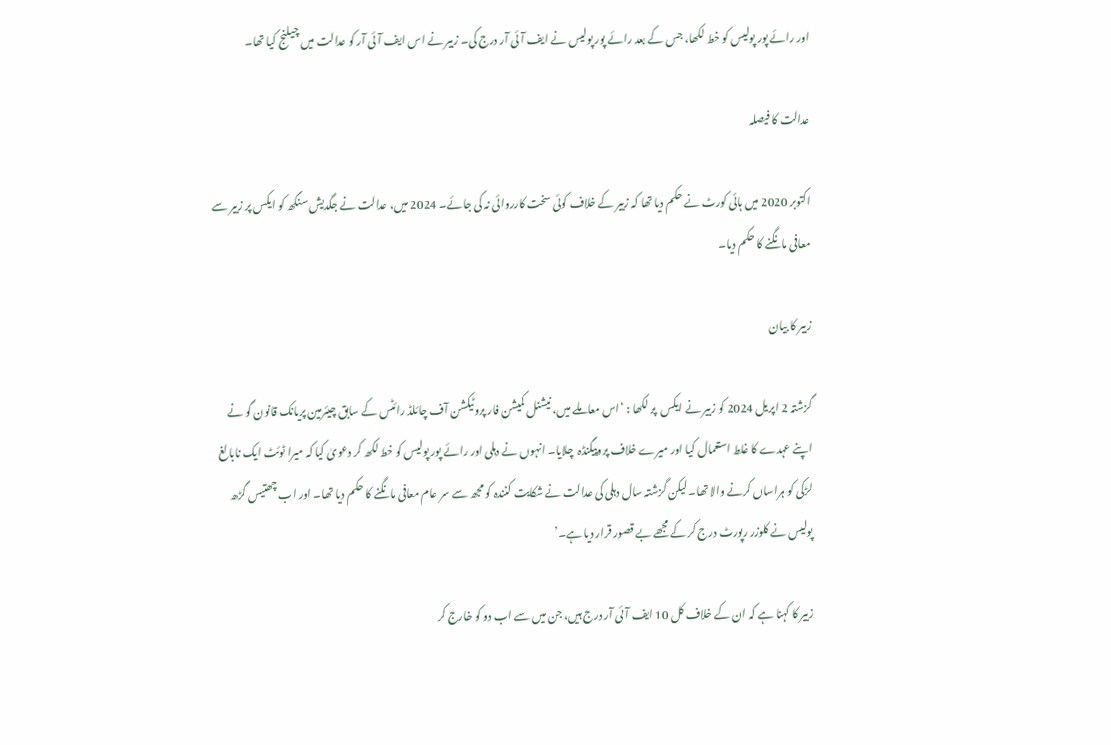اور رائے پور پولیس کو خط لکھا، جس کے بعد رائے پور پولیس نے ایف آئی آر درج کی۔ زبیر نے اس ایف آئی آر کو عدالت میں چیلنج کیا تھا۔

عدالت کا فیصلہ

اکتوبر 2020 میں ہائی کورٹ نے حکم دیا تھا کہ زبیر کے خلاف کوئی سخت کارروائی نہ کی جائے۔ 2024 میں، عدالت نے جگدیش سنگھ کو ایکس پر زبیر سے معافی مانگنے کا حکم دیا۔

زبیر کا بیان

گزشتہ 2 اپریل 2024 کو زبیر نے ایکس  پر لکھا : ‘اس معاملے میں، نیشنل کمیشن فار پروٹیکشن آف چائلڈ رائٹس کے سابق چیئرمین پریانک قانون گو نے اپنے عہدے کا غلط استعمال کیا اور میرے خلاف پروپیگنڈہ  چلایا۔ انہوں نے دہلی اور رائے پور پولیس کو خط لکھ کر دعویٰ کیا کہ میرا ٹوئٹ ایک نابالغ لڑکی کو ہراساں کرنے والا تھا۔ لیکن گزشتہ سال دہلی کی عدالت نے شکایت کنندہ کو مجھ سے سر عام معافی مانگنے کا حکم دیا تھا۔ اور اب چھتیس گڑھ پولیس نے کلوزر رپورٹ درج کر کے مجھے بے قصور قرار دیا ہے۔’

زبیر کا کہنا ہے کہ ان کے خلاف کل 10 ایف آئی آر درج ہیں، جن میں سے اب دو کو خارج کر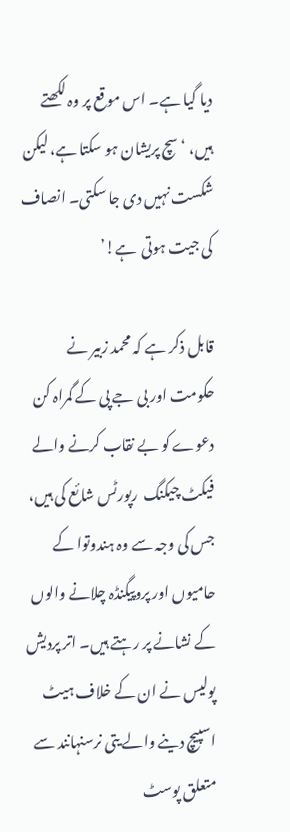دیا گیا ہے۔ اس موقع پر وہ لکھتے ہیں، ‘سچ پریشان ہو سکتا ہے، لیکن شکست نہیں دی جا سکتی۔ انصاف کی جیت ہوتی  ہے!’

قابل ذکر ہے کہ محمد زبیر نے حکومت اور بی جے پی کے گمراہ کن دعوے کو بے نقاب کرنے والے فیکٹ چیکنگ  رپورٹس شائع کی ہیں، جس کی وجہ سے وہ ہندوتوا کے حامیوں اور پروپیگنڈہ چلانے والوں کے نشانے پر رہتے ہیں۔ اتر پردیش پولیس نے ان کے خلاف ہیٹ اسپیچ دینے والے یتی نرسنہانند سے متعلق پوسٹ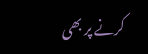کرنے پر بھی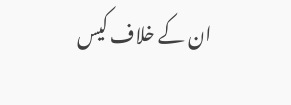ان کے خلاف کیس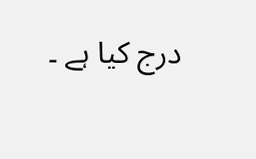درج کیا ہے ۔